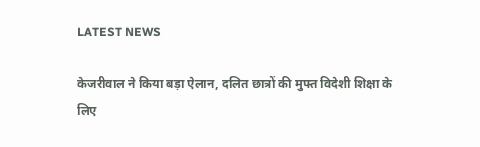LATEST NEWS

केजरीवाल ने किया बड़ा ऐलान, दलित छात्रों की मुफ्त विदेशी शिक्षा के लिए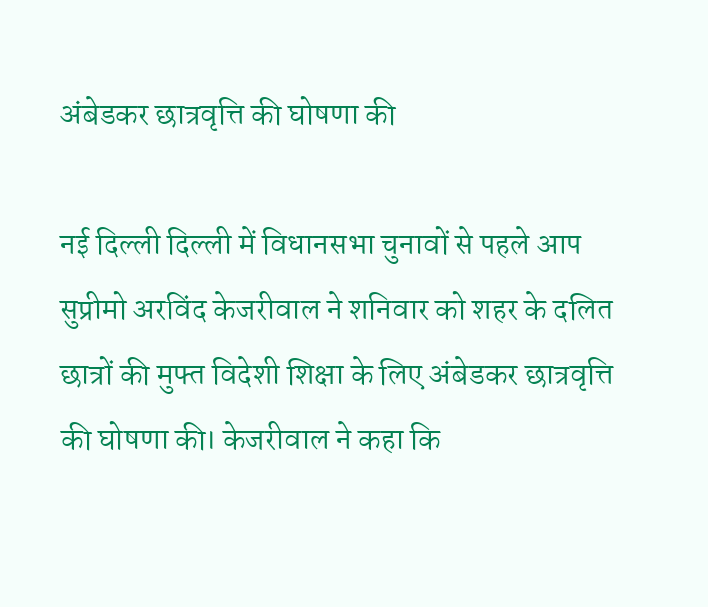अंबेडकर छात्रवृत्ति की घोषणा की

नई दिल्ली दिल्ली में विधानसभा चुनावों से पहले आप सुप्रीमो अरविंद केजरीवाल ने शनिवार को शहर के दलित छात्रों की मुफ्त विदेशी शिक्षा के लिए अंबेडकर छात्रवृत्ति की घोषणा की। केजरीवाल ने कहा कि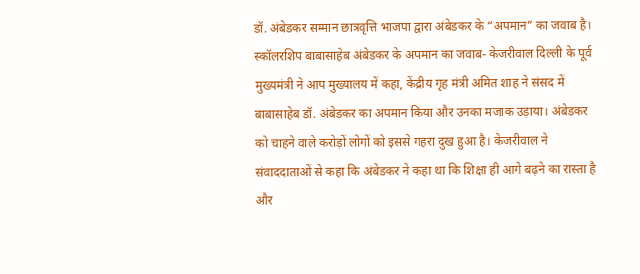डॉ. अंबेडकर सम्मान छात्रवृत्ति भाजपा द्वारा अंबेडकर के “अपमान” का जवाब है। स्कॉलरशिप बाबासाहेब अंबेडकर के अपमान का जवाब- केजरीवाल दिल्ली के पूर्व मुख्यमंत्री ने आप मुख्यालय में कहा, केंद्रीय गृह मंत्री अमित शाह ने संसद में बाबासाहेब डॉ. अंबेडकर का अपमान किया और उनका मजाक उड़ाया। अंबेडकर को चाहने वाले करोड़ों लोगों को इससे गहरा दुख हुआ है। केजरीवाल ने संवाददाताओं से कहा कि अंबेडकर ने कहा था कि शिक्षा ही आगे बढ़ने का रास्ता है और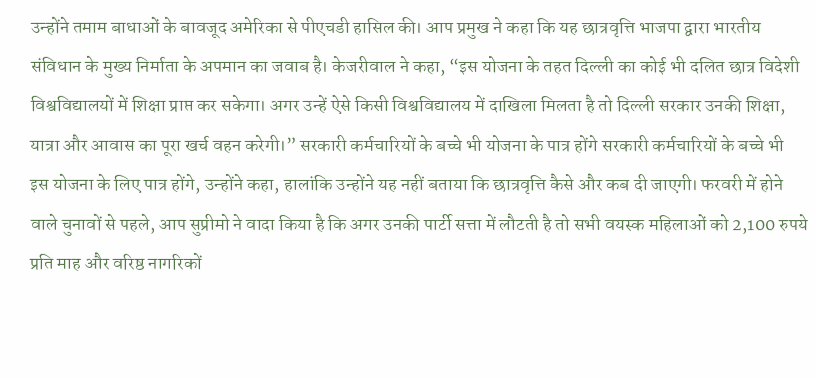उन्होंने तमाम बाधाओं के बावजूद अमेरिका से पीएचडी हासिल की। आप प्रमुख ने कहा कि यह छात्रवृत्ति भाजपा द्वारा भारतीय संविधान के मुख्य निर्माता के अपमान का जवाब है। केजरीवाल ने कहा, “इस योजना के तहत दिल्ली का कोई भी दलित छात्र विदेशी विश्वविद्यालयों में शिक्षा प्राप्त कर सकेगा। अगर उन्हें ऐसे किसी विश्वविद्यालय में दाखिला मिलता है तो दिल्ली सरकार उनकी शिक्षा, यात्रा और आवास का पूरा खर्च वहन करेगी।” सरकारी कर्मचारियों के बच्चे भी योजना के पात्र होंगे सरकारी कर्मचारियों के बच्चे भी इस योजना के लिए पात्र होंगे, उन्होंने कहा, हालांकि उन्होंने यह नहीं बताया कि छात्रवृत्ति कैसे और कब दी जाएगी। फरवरी में होने वाले चुनावों से पहले, आप सुप्रीमो ने वादा किया है कि अगर उनकी पार्टी सत्ता में लौटती है तो सभी वयस्क महिलाओं को 2,100 रुपये प्रति माह और वरिष्ठ नागरिकों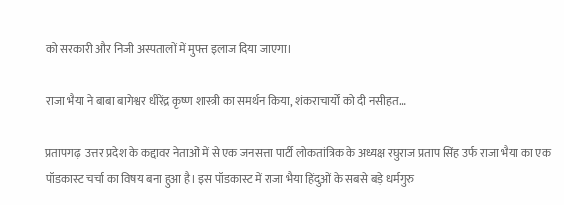को सरकारी और निजी अस्पतालों में मुफ्त इलाज दिया जाएगा।

राजा भैया ने बाबा बागेश्वर धीरेंद्र कृष्ण शास्त्री का समर्थन किया, शंकराचार्यों को दी नसीहत…

प्रतापगढ़  उत्तर प्रदेश के कद्दावर नेताओं में से एक जनसत्ता पार्टी लोकतांत्रिक के अध्यक्ष रघुराज प्रताप सिंह उर्फ राजा भैया का एक पॉडकास्ट चर्चा का विषय बना हुआ है। इस पॉडकास्ट में राजा भैया हिंदुओं के सबसे बड़े धर्मगुरु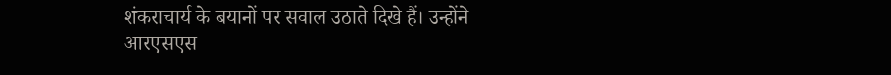शंकराचार्य के बयानों पर सवाल उठाते दिखे हैं। उन्होंने आरएसएस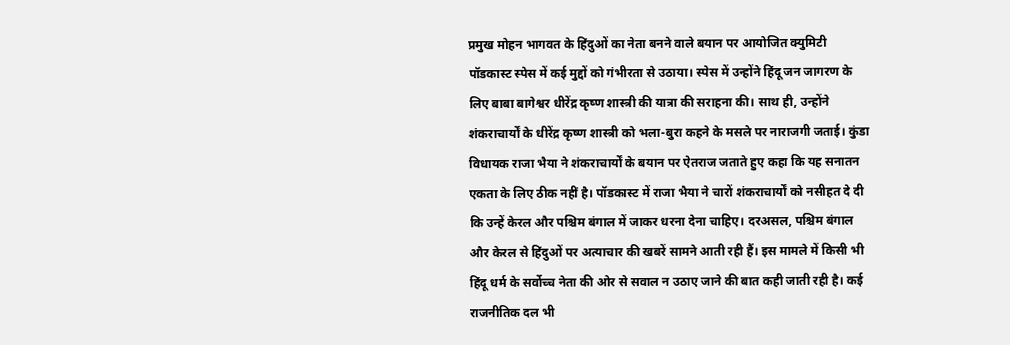प्रमुख मोहन भागवत के हिंदुओं का नेता बनने वाले बयान पर आयोजित क्युमिटी पॉडकास्ट स्पेस में कई मुद्दों को गंभीरता से उठाया। स्पेस में उन्होंने हिंदू जन जागरण के लिए बाबा बागेश्वर धीरेंद्र कृष्ण शास्त्री की यात्रा की सराहना की। साथ ही, उन्होंने शंकराचार्यों के धीरेंद्र कृष्ण शास्त्री को भला-बुरा कहने के मसले पर नाराजगी जताई। कुंडा विधायक राजा भैया ने शंकराचार्यों के बयान पर ऐतराज जताते हुए कहा कि यह सनातन एकता के लिए ठीक नहीं है। पॉडकास्ट में राजा भैया ने चारों शंकराचार्यों को नसीहत दे दी कि उन्हें केरल और पश्चिम बंगाल में जाकर धरना देना चाहिए। दरअसल, पश्चिम बंगाल और केरल से हिंदुओं पर अत्याचार की खबरें सामने आती रही हैं। इस मामले में किसी भी हिंदू धर्म के सर्वोच्च नेता की ओर से सवाल न उठाए जाने की बात कही जाती रही है। कई राजनीतिक दल भी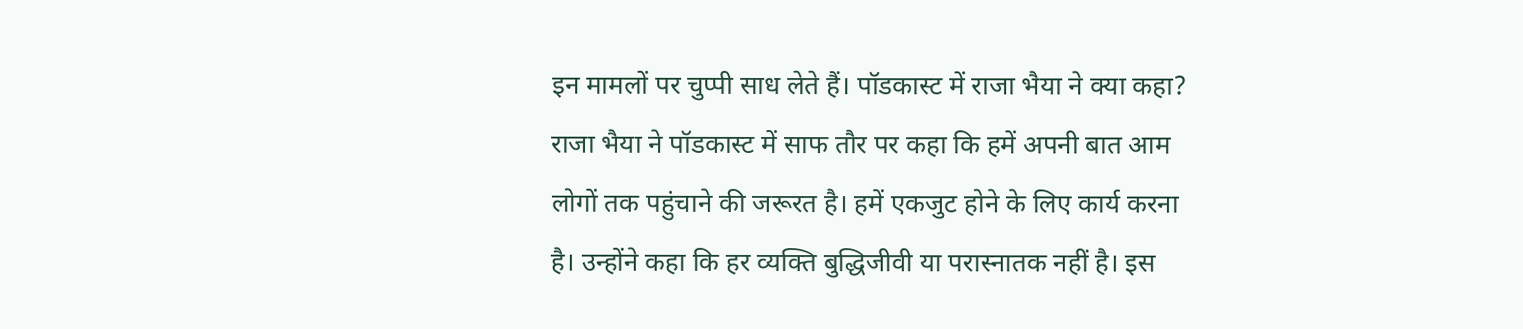इन मामलों पर चुप्पी साध लेते हैं। पॉडकास्ट में राजा भैया ने क्या कहा? राजा भैया ने पॉडकास्ट में साफ तौर पर कहा कि हमें अपनी बात आम लोगों तक पहुंचाने की जरूरत है। हमें एकजुट होने के लिए कार्य करना है। उन्होंने कहा कि हर व्यक्ति बुद्धिजीवी या परास्नातक नहीं है। इस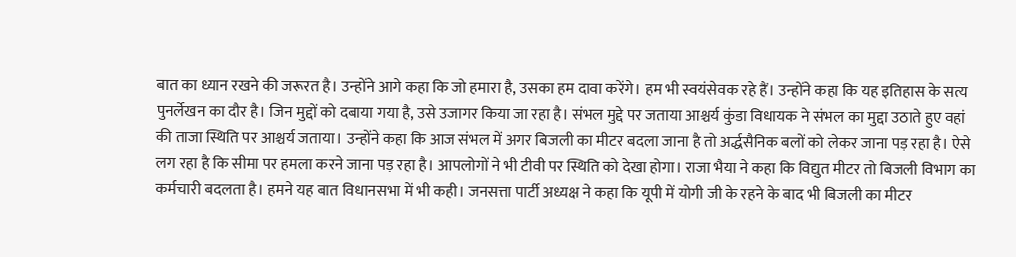बात का ध्यान रखने की जरूरत है। उन्होंने आगे कहा कि जो हमारा है, उसका हम दावा करेंगे। हम भी स्वयंसेवक रहे हैं। उन्होंने कहा कि यह इतिहास के सत्य पुनर्लेखन का दौर है। जिन मुद्दों को दबाया गया है, उसे उजागर किया जा रहा है। संभल मुद्दे पर जताया आश्चर्य कुंडा विधायक ने संभल का मुद्दा उठाते हुए वहां की ताजा स्थिति पर आश्चर्य जताया। उन्होंने कहा कि आज संभल में अगर बिजली का मीटर बदला जाना है तो अर्द्धसैनिक बलों को लेकर जाना पड़ रहा है। ऐसे लग रहा है कि सीमा पर हमला करने जाना पड़ रहा है। आपलोगों ने भी टीवी पर स्थिति को देखा होगा। राजा भैया ने कहा कि विद्युत मीटर तो बिजली विभाग का कर्मचारी बदलता है। हमने यह बात विधानसभा में भी कही। जनसत्ता पार्टी अध्यक्ष ने कहा कि यूपी में योगी जी के रहने के बाद भी बिजली का मीटर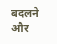बदलने और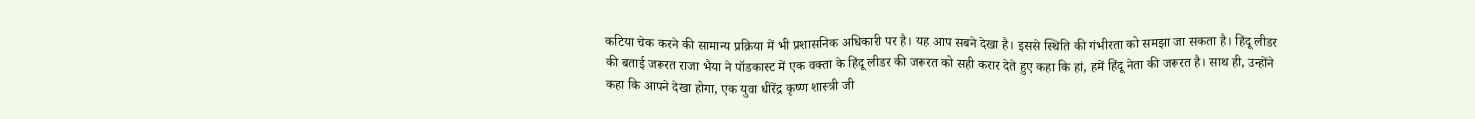कटिया चेक करने की सामान्य प्रक्रिया में भी प्रशासनिक अधिकारी पर है। यह आप सबने देखा है। इससे स्थिति की गंभीरता को समझा जा सकता है। हिंदू लीडर की बताई जरूरत राजा भैया ने पॉडकास्ट में एक वक्ता के हिंदू लीडर की जरूरत को सही करार देते हुए कहा कि हां, हमें हिंदू नेता की जरूरत है। साथ ही, उन्होंने कहा कि आपने देखा होगा, एक युवा धीरेंद्र कृष्ण शास्त्री जी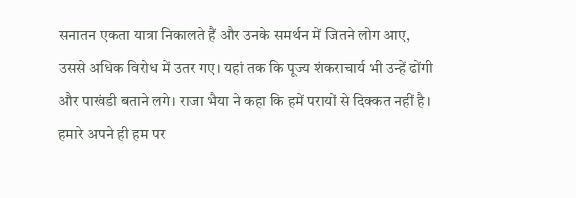सनातन एकता यात्रा निकालते हैं और उनके समर्थन में जितने लोग आए, उससे अधिक विरोध में उतर गए। यहां तक कि पूज्य शंकराचार्य भी उन्हें ढोंगी और पाखंडी बताने लगे। राजा भैया ने कहा कि हमें परायों से दिक्कत नहीं है। हमारे अपने ही हम पर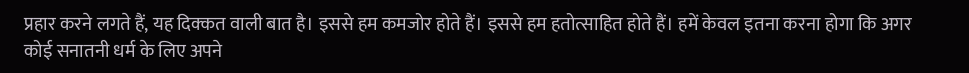प्रहार करने लगते हैं, यह दिक्कत वाली बात है। इससे हम कमजोर होते हैं। इससे हम हतोत्साहित होते हैं। हमें केवल इतना करना होगा कि अगर कोई सनातनी धर्म के लिए अपने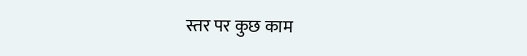स्तर पर कुछ काम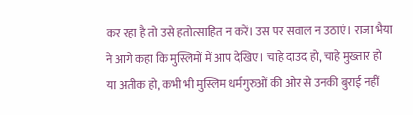कर रहा है तो उसे हतोत्साहित न करें। उस पर सवाल न उठाएं। राजा भैया ने आगे कहा कि मुस्लिमों में आप देखिए। चाहे दाउद हो, चाहे मुख्तार हो या अतीक हो, कभी भी मुस्लिम धर्मगुरुओं की ओर से उनकी बुराई नहीं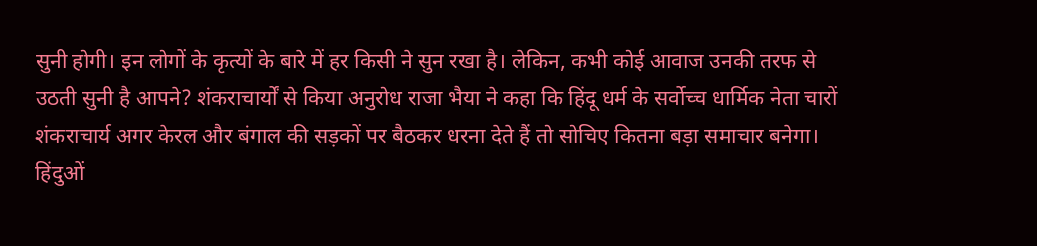सुनी होगी। इन लोगों के कृत्यों के बारे में हर किसी ने सुन रखा है। लेकिन, कभी कोई आवाज उनकी तरफ से उठती सुनी है आपने? शंकराचार्यों से किया अनुरोध राजा भैया ने कहा कि हिंदू धर्म के सर्वोच्च धार्मिक नेता चारों शंकराचार्य अगर केरल और बंगाल की सड़कों पर बैठकर धरना देते हैं तो सोचिए कितना बड़ा समाचार बनेगा। हिंदुओं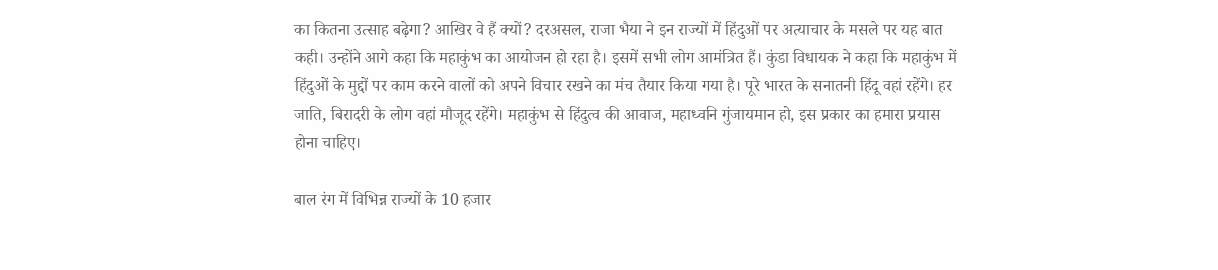का कितना उत्साह बढ़ेगा? आखिर वे हैं क्यों? दरअसल, राजा भैया ने इन राज्यों में हिंदुओं पर अत्याचार के मसले पर यह बात कही। उन्होंने आगे कहा कि महाकुंभ का आयोजन हो रहा है। इसमें सभी लोग आमंत्रित हैं। कुंडा विधायक ने कहा कि महाकुंभ में हिंदुओं के मुद्दों पर काम करने वालों को अपने विचार रखने का मंच तैयार किया गया है। पूरे भारत के सनातनी हिंदू वहां रहेंगे। हर जाति, बिरादरी के लोग वहां मौजूद रहेंगे। महाकुंभ से हिंदुत्व की आवाज, महाध्वनि गुंजायमान हो, इस प्रकार का हमारा प्रयास होना चाहिए।

बाल रंग में विभिन्न राज्यों के 10 हजार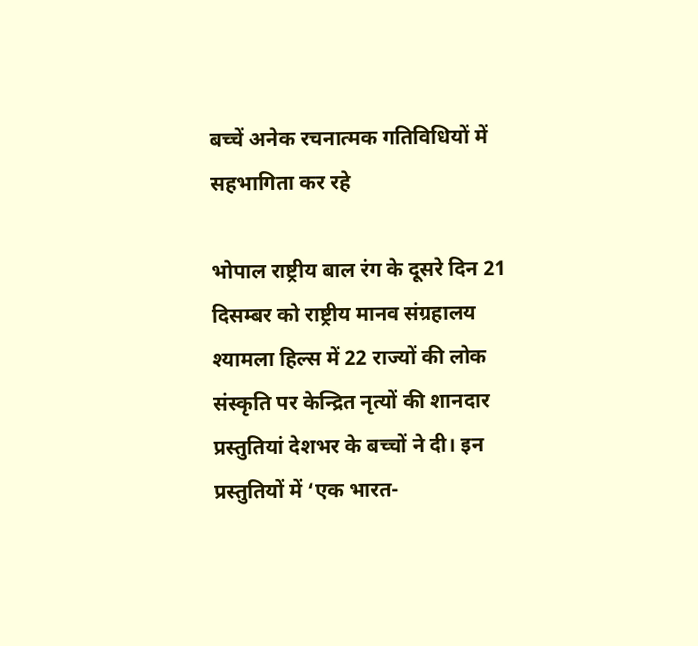बच्चें अनेक रचनात्मक गतिविधियों में सहभागिता कर रहे

भोपाल राष्ट्रीय बाल रंग के दूसरे दिन 21 दिसम्बर को राष्ट्रीय मानव संग्रहालय श्यामला हिल्स में 22 राज्यों की लोक संस्कृति पर केन्द्रित नृत्यों की शानदार प्रस्तुतियां देशभर के बच्चों ने दी। इन प्रस्तुतियों में ‘एक भारत-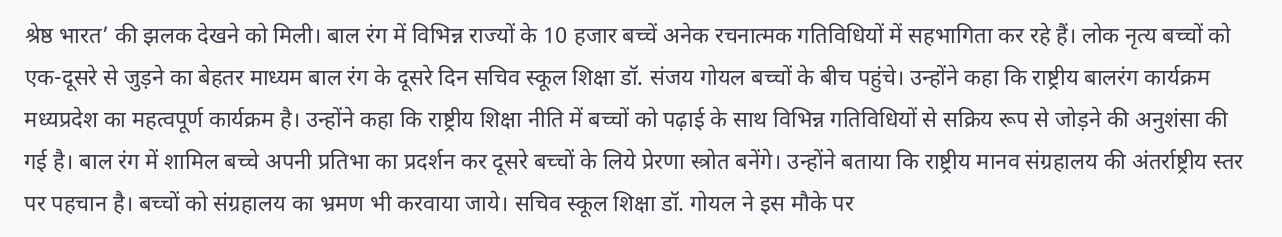श्रेष्ठ भारत’ की झलक देखने को मिली। बाल रंग में विभिन्न राज्यों के 10 हजार बच्चें अनेक रचनात्मक गतिविधियों में सहभागिता कर रहे हैं। लोक नृत्य बच्चों को एक-दूसरे से जुड़ने का बेहतर माध्यम बाल रंग के दूसरे दिन सचिव स्कूल शिक्षा डॉ. संजय गोयल बच्चों के बीच पहुंचे। उन्होंने कहा कि राष्ट्रीय बालरंग कार्यक्रम मध्यप्रदेश का महत्वपूर्ण कार्यक्रम है। उन्होंने कहा कि राष्ट्रीय शिक्षा नीति में बच्चों को पढ़ाई के साथ विभिन्न गतिविधियों से सक्रिय रूप से जोड़ने की अनुशंसा की गई है। बाल रंग में शामिल बच्चे अपनी प्रतिभा का प्रदर्शन कर दूसरे बच्चों के लिये प्रेरणा स्त्रोत बनेंगे। उन्होंने बताया कि राष्ट्रीय मानव संग्रहालय की अंतर्राष्ट्रीय स्तर पर पहचान है। बच्चों को संग्रहालय का भ्रमण भी करवाया जाये। सचिव स्कूल शिक्षा डॉ. गोयल ने इस मौके पर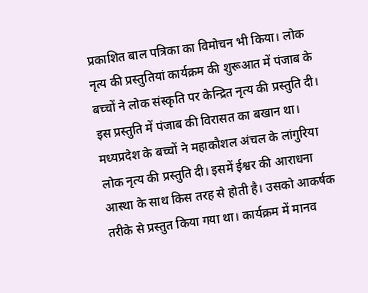प्रकाशित बाल पत्रिका का विमोचन भी किया। लोक नृत्य की प्रस्तुतियां कार्यक्रम की शुरूआत में पंजाब के बच्चों ने लोक संस्कृति पर केन्द्रित नृत्य की प्रस्तुति दी। इस प्रस्तुति में पंजाब की विरासत का बखान था। मध्यप्रदेश के बच्चों ने महाकौशल अंचल के लांगुरिया लोक नृत्य की प्रस्तुति दी। इसमें ईश्वर की आराधना आस्था के साथ किस तरह से होती है। उसको आकर्षक तरीके से प्रस्तुत किया गया था। कार्यक्रम में मानव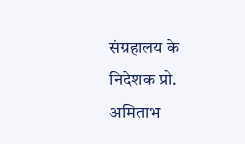संग्रहालय के निदेशक प्रो. अमिताभ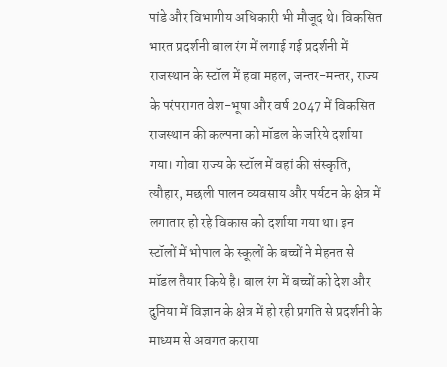पांडे और विभागीय अधिकारी भी मौजूद थे। विकसित भारत प्रदर्शनी बाल रंग में लगाई गई प्रदर्शनी में राजस्थान के स्टॉल में हवा महल, जन्तर-मन्तर, राज्य के परंपरागत वेश-भूषा और वर्ष 2047 में विकसित राजस्थान की कल्पना को मॉडल के जरिये दर्शाया गया। गोवा राज्य के स्टॉल में वहां की संस्कृति, त्यौहार, मछली पालन व्यवसाय और पर्यटन के क्षेत्र में लगातार हो रहे विकास को दर्शाया गया था। इन स्टॉलों में भोपाल के स्कूलों के बच्चों ने मेहनत से मॉडल तैयार किये है। बाल रंग में बच्चों को देश और दुनिया में विज्ञान के क्षेत्र में हो रही प्रगति से प्रदर्शनी के माध्यम से अवगत कराया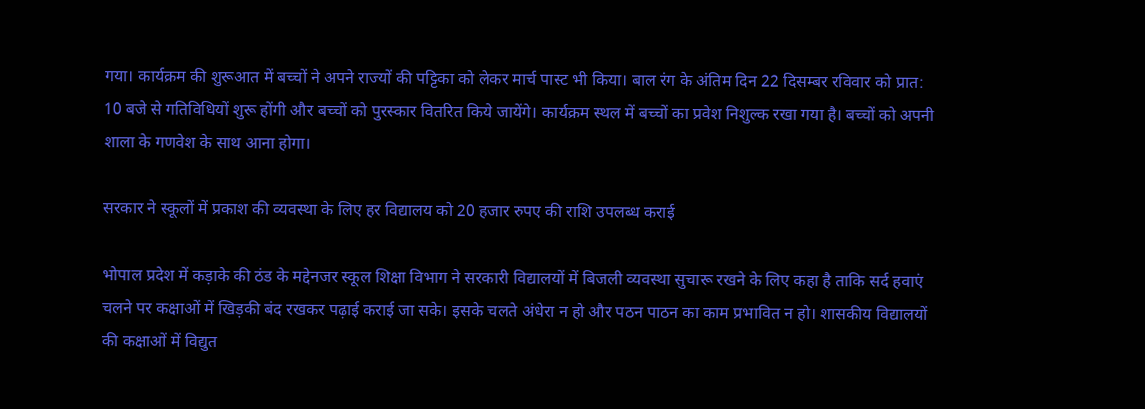गया। कार्यक्रम की शुरूआत में बच्चों ने अपने राज्यों की पट्टिका को लेकर मार्च पास्ट भी किया। बाल रंग के अंतिम दिन 22 दिसम्बर रविवार को प्रात: 10 बजे से गतिविधियों शुरू होंगी और बच्चों को पुरस्कार वितरित किये जायेंगे। कार्यक्रम स्थल में बच्चों का प्रवेश निशुल्क रखा गया है। बच्चों को अपनी शाला के गणवेश के साथ आना होगा।

सरकार ने स्कूलों में प्रकाश की व्यवस्था के लिए हर विद्यालय को 20 हजार रुपए की राशि उपलब्ध कराई

भोपाल प्रदेश में कड़ाके की ठंड के मद्देनजर स्कूल शिक्षा विभाग ने सरकारी विद्यालयों में बिजली व्यवस्था सुचारू रखने के लिए कहा है ताकि सर्द हवाएं चलने पर कक्षाओं में खिड़की बंद रखकर पढ़ाई कराई जा सके। इसके चलते अंधेरा न हो और पठन पाठन का काम प्रभावित न हो। शासकीय विद्यालयों की कक्षाओं में विद्युत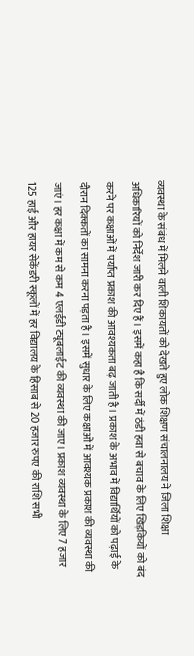व्यवस्था के संबंध में मिलने वाली शिकायतों को देखते हुए लोक शिक्षण संचालनालय ने जिला शिक्षा अधिकारियों को निर्देश जारी कर दिए हैं। इसमें कहा है कि सर्दी में ठंडी हवा से बचाव के लिए खिड़कियों को बंद करने पर कक्षाओं में पर्याप्त प्रकाश की आवश्यकता बढ़ जाती है। प्रकाश के अभाव में विद्यार्थियों को पढ़ाई के दौरान दिक्कतों का सामना करना पड़ता है। इसमें सुधार के लिए कक्षाओं में आवश्यक प्रकाश की व्यवस्था की जाएं। हर कक्षा में कम से कम 4 एलईडी ट्यूबलाईट की व्यवस्था की जाए। प्रकाश व्यवस्था के लिए 7 हजार 125 हाई और हायर सेकेंडरी स्कूलों में हर विद्यालय के हिसाब से 20 हजार रुपए की राशि सभी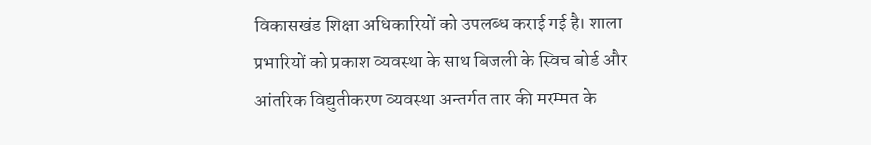विकासखंड शिक्षा अधिकारियों को उपलब्ध कराई गई है। शाला प्रभारियों को प्रकाश व्यवस्था के साथ बिजली के स्विच बोर्ड और आंतरिक विद्युतीकरण व्यवस्था अन्तर्गत तार की मरम्मत के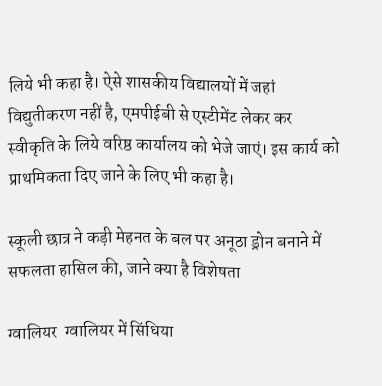लिये भी कहा है। ऐसे शासकीय विद्यालयों में जहां विद्युतीकरण नहीं है, एमपीईबी से एस्टीमेंट लेकर कर स्वीकृति के लिये वरिष्ठ कार्यालय को भेजे जाएं। इस कार्य को प्राथमिकता दिए जाने के लिए भी कहा है।

स्कूली छात्र ने कड़ी मेहनत के बल पर अनूठा ड्रोन बनाने में सफलता हासिल की, जाने क्या है विशेषता

ग्वालियर  ग्वालियर में सिंधिया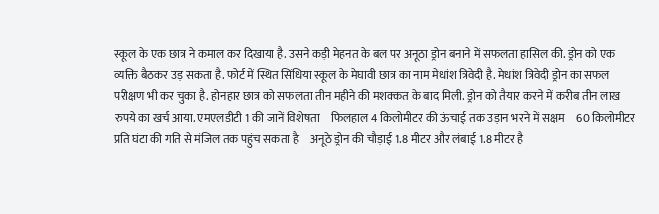स्कूल के एक छात्र ने कमाल कर दिखाया है. उसने कड़ी मेहनत के बल पर अनूठा ड्रोन बनाने में सफलता हासिल की. ड्रोन को एक व्यक्ति बैठकर उड़ सकता है. फोर्ट में स्थित सिंधिया स्कूल के मेघावी छात्र का नाम मेधांश त्रिवेदी है. मेधांश त्रिवेदी ड्रोन का सफल परीक्षण भी कर चुका है. होनहार छात्र को सफलता तीन महीने की मशक्कत के बाद मिली. ड्रोन को तैयार करने में करीब तीन लाख रुपये का खर्च आया. एमएलडीटी 1 की जानें विशेषता     फिलहाल 4 किलोमीटर की ऊंचाई तक उड़ान भरने में सक्षम     60 किलोमीटर प्रति घंटा की गति से मंजिल तक पहुंच सकता है     अनूठे ड्रोन की चौड़ाई 1.8 मीटर और लंबाई 1.8 मीटर है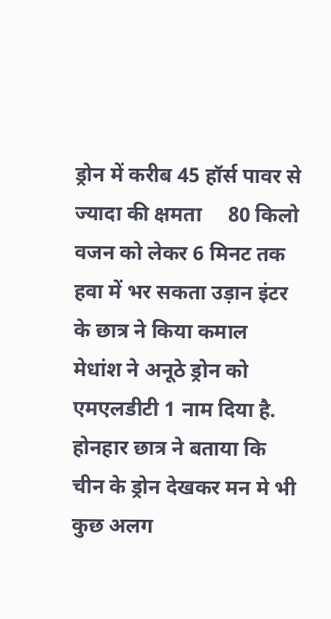ड्रोन में करीब 45 हॉर्स पावर से ज्यादा की क्षमता     80 किलो वजन को लेकर 6 मिनट तक हवा में भर सकता उड़ान इंटर के छात्र ने किया कमाल मेधांश ने अनूठे ड्रोन को एमएलडीटी 1 नाम दिया है. होनहार छात्र ने बताया कि चीन के ड्रोन देखकर मन मे भी कुछ अलग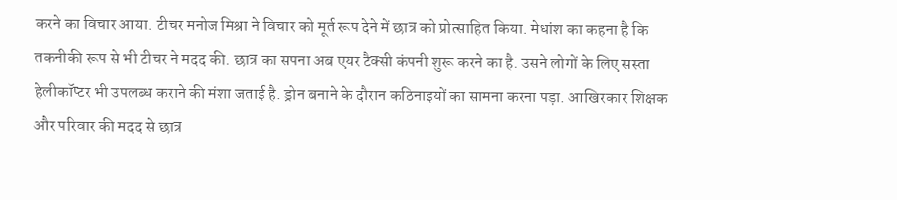करने का विचार आया. टीचर मनोज मिश्रा ने विचार को मूर्त रूप देने में छात्र को प्रोत्साहित किया. मेधांश का कहना है कि तकनीकी रूप से भी टीचर ने मदद की. छात्र का सपना अब एयर टैक्सी कंपनी शुरू करने का है. उसने लोगों के लिए सस्ता हेलीकॉप्टर भी उपलब्ध कराने की मंशा जताई है. ड्रोन बनाने के दौरान कठिनाइयों का सामना करना पड़ा. आखिरकार शिक्षक और परिवार की मदद से छात्र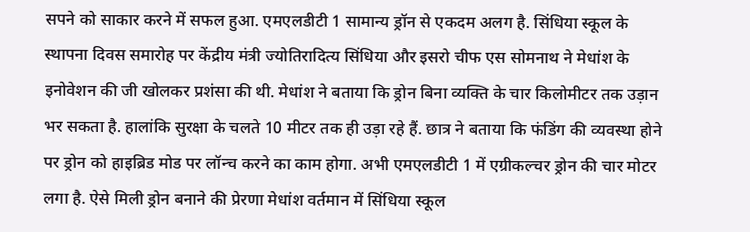सपने को साकार करने में सफल हुआ. एमएलडीटी 1 सामान्य ड्रॉन से एकदम अलग है. सिंधिया स्कूल के स्थापना दिवस समारोह पर केंद्रीय मंत्री ज्योतिरादित्य सिंधिया और इसरो चीफ एस सोमनाथ ने मेधांश के इनोवेशन की जी खोलकर प्रशंसा की थी. मेधांश ने बताया कि ड्रोन बिना व्यक्ति के चार किलोमीटर तक उड़ान भर सकता है. हालांकि सुरक्षा के चलते 10 मीटर तक ही उड़ा रहे हैं. छात्र ने बताया कि फंडिंग की व्यवस्था होने पर ड्रोन को हाइब्रिड मोड पर लॉन्च करने का काम होगा. अभी एमएलडीटी 1 में एग्रीकल्चर ड्रोन की चार मोटर लगा है. ऐसे मिली ड्रोन बनाने की प्रेरणा मेधांश वर्तमान में सिंधिया स्कूल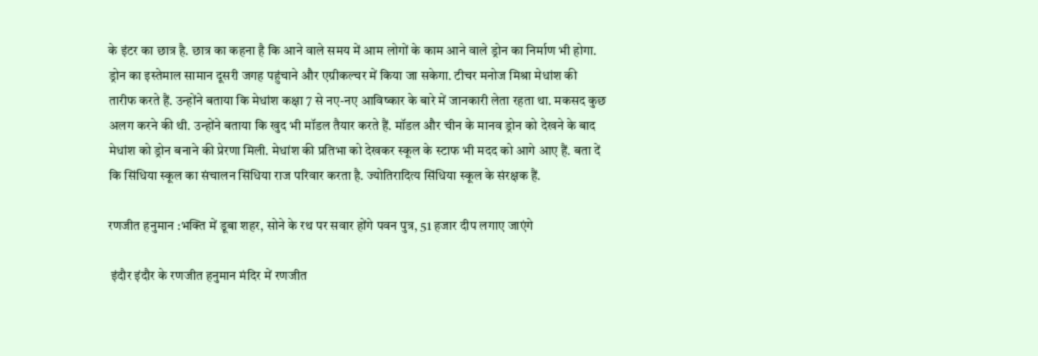के इंटर का छात्र है. छात्र का कहना है कि आने वाले समय में आम लोगों के काम आने वाले ड्रोन का निर्माण भी होगा. ड्रोन का इस्तेमाल सामान दूसरी जगह पहुंचाने और एग्रीकल्चर में किया जा सकेगा. टीचर मनोज मिश्रा मेधांश की तारीफ करते हैं. उन्होंने बताया कि मेधांश कक्षा 7 से नए-नए आविष्कार के बारे में जानकारी लेता रहता था. मकसद कुछ अलग करने की थी. उन्होंने बताया कि खुद भी मॉडल तैयार करते हैं. मॉडल और चीन के मानव ड्रोन को देखने के बाद मेधांश को ड्रोन बनाने की प्रेरणा मिली. मेधांश की प्रतिभा को देखकर स्कूल के स्टाफ भी मदद को आगे आए हैं. बता दें कि सिंधिया स्कूल का संचालन सिंधिया राज परिवार करता है. ज्योतिरादित्य सिंधिया स्कूल के संरक्षक हैं.

रणजीत हनुमान :भक्ति में डूबा शहर, सोने के रथ पर सवार होंगे पवन पुत्र, 51 हजार दीप लगाए जाएंगे

 इंदौर इंदौर के रणजीत हनुमान मंदिर में रणजीत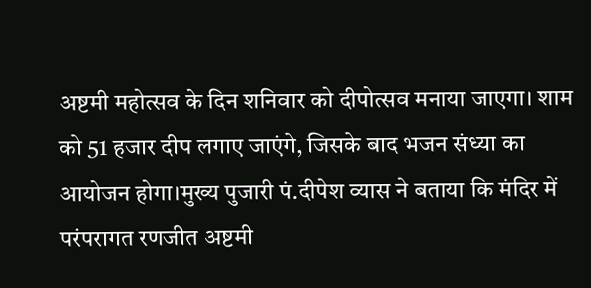अष्टमी महोत्सव के दिन शनिवार को दीपोत्सव मनाया जाएगा। शाम को 51 हजार दीप लगाए जाएंगे, जिसके बाद भजन संध्या का आयोजन होगा।मुख्य पुजारी पं.दीपेश व्यास ने बताया कि मंदिर में परंपरागत रणजीत अष्टमी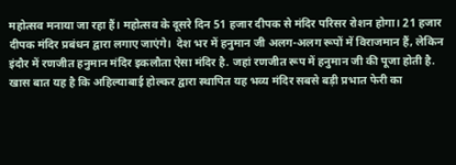महोत्सव मनाया जा रहा हैं। महोत्सव के दूसरे दिन 51 हजार दीपक से मंदिर परिसर रोशन होगा। 21 हजार दीपक मंदिर प्रबंधन द्वारा लगाए जाएंगे।  देश भर में हनुमान जी अलग-अलग रूपों में विराजमान हैं, लेकिन इंदौर में रणजीत हनुमान मंदिर इकलौता ऐसा मंदिर है. जहां रणजीत रूप में हनुमान जी की पूजा होती है. खास बात यह है कि अहिल्याबाई होल्कर द्वारा स्थापित यह भव्य मंदिर सबसे बड़ी प्रभात फेरी का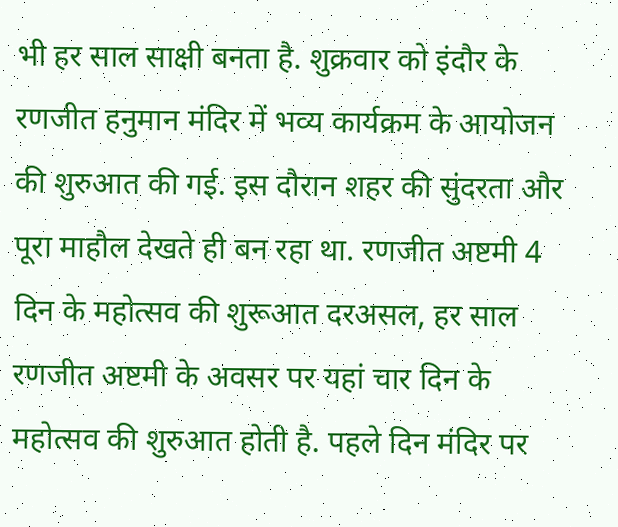भी हर साल साक्षी बनता है. शुक्रवार को इंदौर के रणजीत हनुमान मंदिर में भव्य कार्यक्रम के आयोजन की शुरुआत की गई. इस दौरान शहर की सुंदरता और पूरा माहौल देखते ही बन रहा था. रणजीत अष्टमी 4 दिन के महोत्सव की शुरूआत दरअसल, हर साल रणजीत अष्टमी के अवसर पर यहां चार दिन के महोत्सव की शुरुआत होती है. पहले दिन मंदिर पर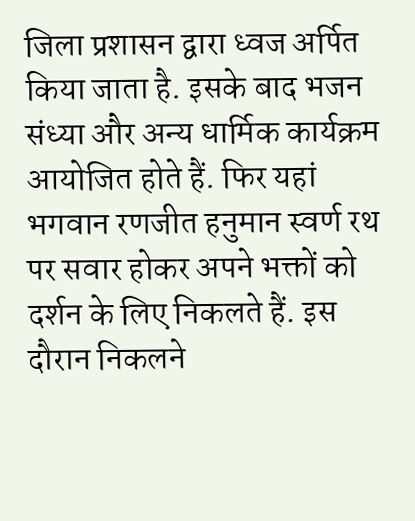जिला प्रशासन द्वारा ध्वज अर्पित किया जाता है. इसके बाद भजन संध्या और अन्य धार्मिक कार्यक्रम आयोजित होते हैं. फिर यहां भगवान रणजीत हनुमान स्वर्ण रथ पर सवार होकर अपने भक्तों को दर्शन के लिए निकलते हैं. इस दौरान निकलने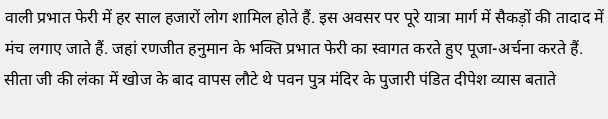वाली प्रभात फेरी में हर साल हजारों लोग शामिल होते हैं. इस अवसर पर पूरे यात्रा मार्ग में सैकड़ों की तादाद में मंच लगाए जाते हैं. जहां रणजीत हनुमान के भक्ति प्रभात फेरी का स्वागत करते हुए पूजा-अर्चना करते हैं. सीता जी की लंका में खोज के बाद वापस लौटे थे पवन पुत्र मंदिर के पुजारी पंडित दीपेश व्यास बताते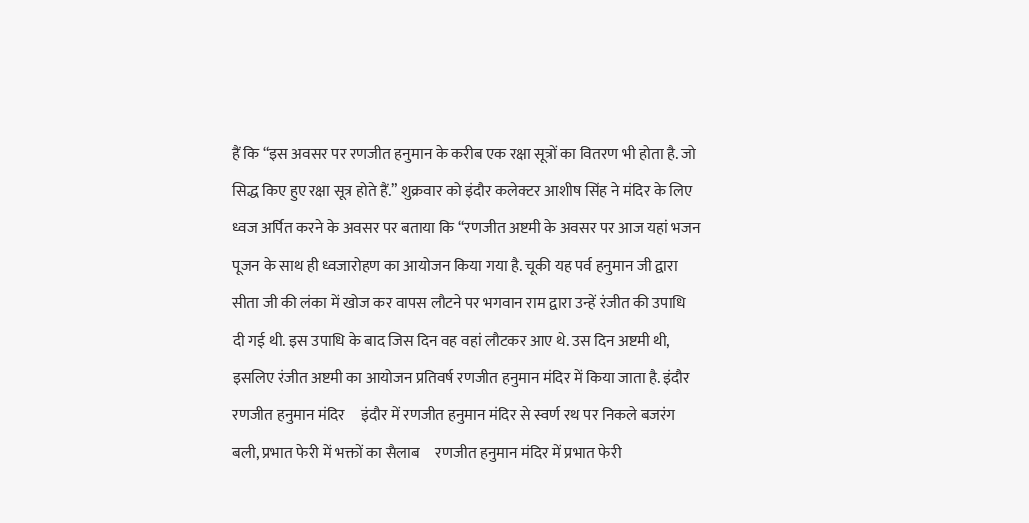हैं कि “इस अवसर पर रणजीत हनुमान के करीब एक रक्षा सूत्रों का वितरण भी होता है. जो सिद्ध किए हुए रक्षा सूत्र होते हैं.” शुक्रवार को इंदौर कलेक्टर आशीष सिंह ने मंदिर के लिए ध्वज अर्पित करने के अवसर पर बताया कि “रणजीत अष्टमी के अवसर पर आज यहां भजन पूजन के साथ ही ध्वजारोहण का आयोजन किया गया है. चूकी यह पर्व हनुमान जी द्वारा सीता जी की लंका में खोज कर वापस लौटने पर भगवान राम द्वारा उन्हें रंजीत की उपाधि दी गई थी. इस उपाधि के बाद जिस दिन वह वहां लौटकर आए थे. उस दिन अष्टमी थी, इसलिए रंजीत अष्टमी का आयोजन प्रतिवर्ष रणजीत हनुमान मंदिर में किया जाता है. इंदौर रणजीत हनुमान मंदिर     इंदौर में रणजीत हनुमान मंदिर से स्वर्ण रथ पर निकले बजरंग बली, प्रभात फेरी में भक्तों का सैलाब     रणजीत हनुमान मंदिर में प्रभात फेरी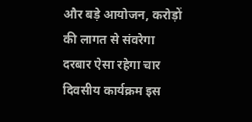और बड़े आयोजन, करोड़ों की लागत से संवरेगा दरबार ऐसा रहेगा चार दिवसीय कार्यक्रम इस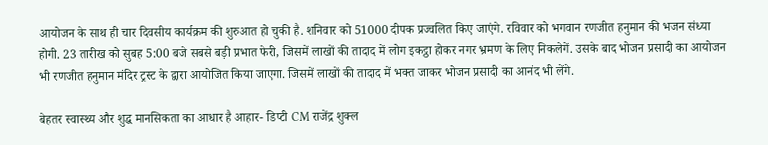आयोजन के साथ ही चार दिवसीय कार्यक्रम की शुरुआत हो चुकी है. शनिवार को 51000 दीपक प्रज्वलित किए जाएंगे. रविवार को भगवान रणजीत हनुमान की भजन संध्या होगी. 23 तारीख को सुबह 5:00 बजे सबसे बड़ी प्रभात फेरी, जिसमें लाखों की तादाद में लोग इकट्ठा होकर नगर भ्रमण के लिए निकलेगें. उसके बाद भोजन प्रसादी का आयोजन भी रणजीत हनुमान मंदिर ट्रस्ट के द्वारा आयोजित किया जाएगा. जिसमें लाखों की तादाद में भक्त जाकर भोजन प्रसादी का आनंद भी लेंगे.

बेहतर स्वास्थ्य और शुद्ध मानसिकता का आधार है आहार- डिप्टी CM राजेंद्र शुक्ल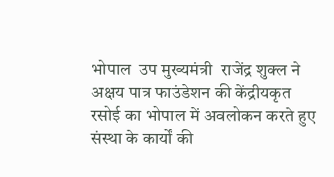भोपाल  उप मुख्यमंत्री  राजेंद्र शुक्ल ने अक्षय पात्र फाउंडेशन की केंद्रीयकृत रसोई का भोपाल में अवलोकन करते हुए संस्था के कार्यों की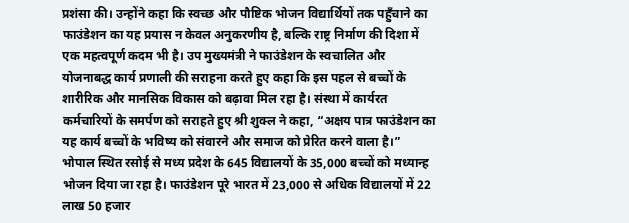प्रशंसा की। उन्होंने कहा कि स्वच्छ और पौष्टिक भोजन विद्यार्थियों तक पहुँचाने का फाउंडेशन का यह प्रयास न केवल अनुकरणीय है, बल्कि राष्ट्र निर्माण की दिशा में एक महत्वपूर्ण कदम भी है। उप मुख्यमंत्री ने फाउंडेशन के स्वचालित और योजनाबद्ध कार्य प्रणाली की सराहना करते हुए कहा कि इस पहल से बच्चों के शारीरिक और मानसिक विकास को बढ़ावा मिल रहा है। संस्था में कार्यरत कर्मचारियों के समर्पण को सराहते हुए श्री शुक्ल ने कहा, “अक्षय पात्र फाउंडेशन का यह कार्य बच्चों के भविष्य को संवारने और समाज को प्रेरित करने वाला है।” भोपाल स्थित रसोई से मध्य प्रदेश के 645 विद्यालयों के 35,000 बच्चों को मध्यान्ह भोजन दिया जा रहा है। फाउंडेशन पूरे भारत में 23,000 से अधिक विद्यालयों में 22 लाख 50 हजार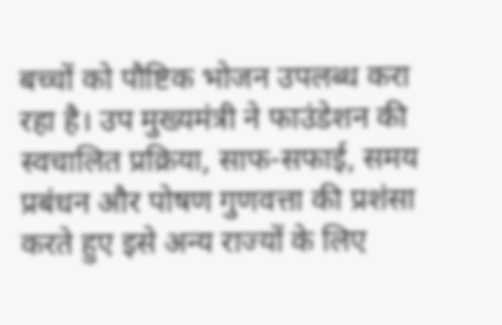बच्चों को पौष्टिक भोजन उपलब्ध करा रहा है। उप मुख्यमंत्री ने फाउंडेशन की स्वचालित प्रक्रिया, साफ-सफाई, समय प्रबंधन और पोषण गुणवत्ता की प्रशंसा करते हुए इसे अन्य राज्यों के लिए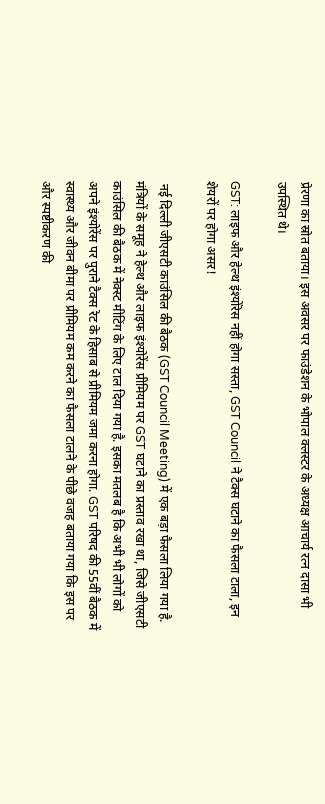प्रेरणा का स्रोत बताया। इस अवसर पर फाउंडेशन के भोपाल क्लस्टर के अध्यक्ष आचार्य रत्न दासा भी उपस्थित थे।

GST: लाइफ और हेल्थ इंश्योंरेस नहीं होगा सस्ता, GST Council ने टैक्स घटाने का फैसला टाला, इन शेयरों पर होगा असर!

 नई दिल्‍ली जीएसटी काउंसिल की बैठक (GST Council Meeting) में एक बड़ा फैसला लिया गया है. मंत्रियों के समूह ने हेल्‍थ और लाइफ इंश्‍योरेंस प्रीमियम पर GST घटाने का प्रस्‍ताव रखा था, जिसे जीएसटी काउंसिल की बैठक में नेक्‍स्‍ट मीटिंग के लिए टाल दिया गया है. इसका मतलब है कि अभी भी लोगों को अपने इंश्‍योरेंस पर पुराने टैक्‍स रेट के हिसाब से प्रीमियम जमा करना होगा. GST परिषद की 55वीं बैठक में स्वास्थ्य और जीवन बीमा पर प्रीमियम कम करने का फैसला टालने के पीछे वजह बताया गया कि इस पर और स्पष्टीकरण की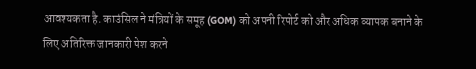आवश्यकता है. काउंसिल ने मंत्रियों के समूह (GOM) को अपनी रिपोर्ट को और अधिक व्यापक बनाने के लिए अतिरिक्त जानकारी पेश करने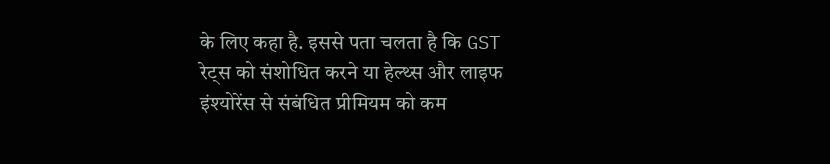के लिए कहा है. इससे पता चलता है कि GST रेट्स को संशोधित करने या हेल्‍थ्‍स और लाइफ इंश्‍योरेंस से संबंधित प्रीमियम को कम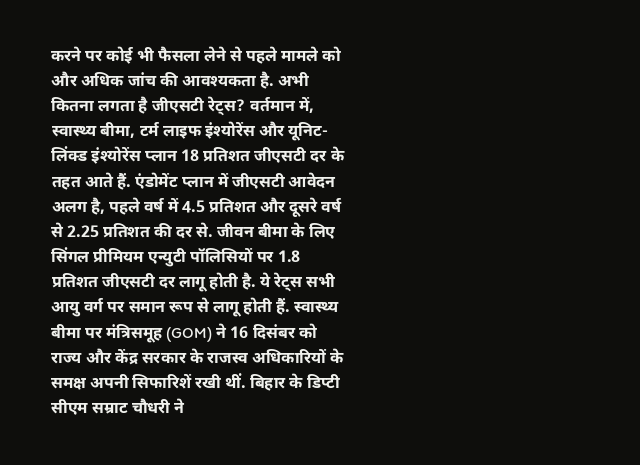करने पर कोई भी फैसला लेने से पहले मामले को और अधिक जांच की आवश्‍यकता है. अभी कितना लगता है जीएसटी रेट्स? वर्तमान में, स्वास्थ्य बीमा, टर्म लाइफ इंश्योरेंस और यूनिट-लिंक्ड इंश्योरेंस प्लान 18 प्रतिशत जीएसटी दर के तहत आते हैं. एंडोमेंट प्लान में जीएसटी आवेदन अलग है, पहले वर्ष में 4.5 प्रतिशत और दूसरे वर्ष से 2.25 प्रतिशत की दर से. जीवन बीमा के लिए सिंगल प्रीमियम एन्युटी पॉलिसियों पर 1.8 प्रतिशत जीएसटी दर लागू होती है. ये रेट्स सभी आयु वर्ग पर समान रूप से लागू होती हैं. स्वास्थ्य बीमा पर मंत्रिसमूह (GOM) ने 16 दिसंबर को राज्य और केंद्र सरकार के राजस्व अधिकारियों के समक्ष अपनी सिफारिशें रखी थीं. बिहार के डिप्टी सीएम सम्राट चौधरी ने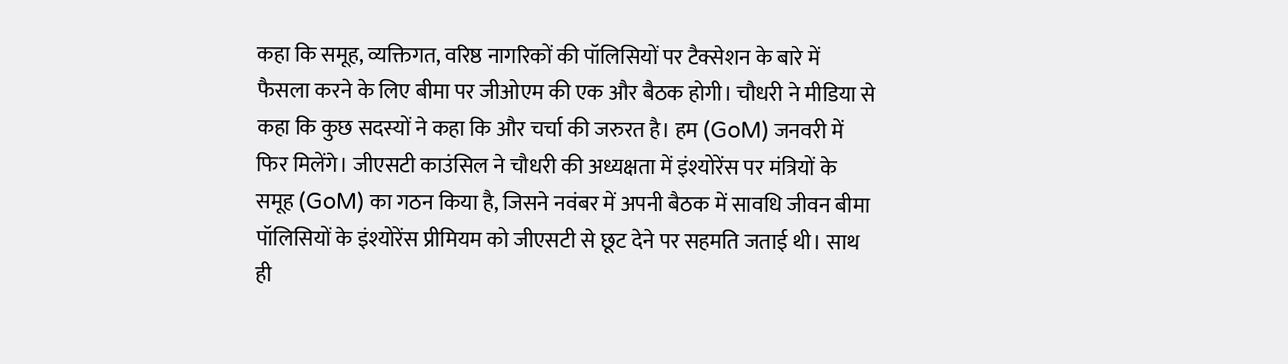कहा कि समूह, व्यक्तिगत, वरिष्ठ नागरिकों की पॉलिसियों पर टैक्सेशन के बारे में फैसला करने के लिए बीमा पर जीओएम की एक और बैठक होगी। चौधरी ने मीडिया से कहा कि कुछ सदस्यों ने कहा कि और चर्चा की जरुरत है। हम (GoM) जनवरी में फिर मिलेंगे। जीएसटी काउंसिल ने चौधरी की अध्यक्षता में इंश्योरेंस पर मंत्रियों के समूह (GoM) का गठन किया है, जिसने नवंबर में अपनी बैठक में सावधि जीवन बीमा पॉलिसियों के इंश्योरेंस प्रीमियम को जीएसटी से छूट देने पर सहमति जताई थी। साथ ही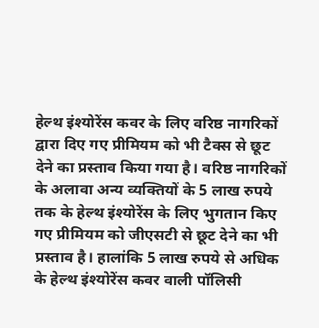हेल्थ इंश्योरेंस कवर के लिए वरिष्ठ नागरिकों द्वारा दिए गए प्रीमियम को भी टैक्स से छूट देने का प्रस्ताव किया गया है। वरिष्ठ नागरिकों के अलावा अन्य व्यक्तियों के 5 लाख रुपये तक के हेल्थ इंश्योरेंस के लिए भुगतान किए गए प्रीमियम को जीएसटी से छूट देने का भी प्रस्ताव है। हालांकि 5 लाख रुपये से अधिक के हेल्थ इंश्योरेंस कवर वाली पॉलिसी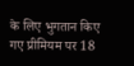के लिए भुगतान किए गए प्रीमियम पर 18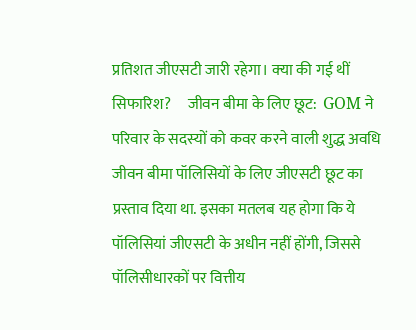प्रतिशत जीएसटी जारी रहेगा। क्‍या की गई थीं सिफारिश?     जीवन बीमा के लिए छूट:  GOM ने परिवार के सदस्यों को कवर करने वाली शुद्ध अवधि जीवन बीमा पॉलिसियों के लिए जीएसटी छूट का प्रस्ताव दिया था. इसका मतलब यह होगा कि ये पॉलिसियां जीएसटी के अधीन नहीं होंगी, जिससे पॉलिसीधारकों पर वित्तीय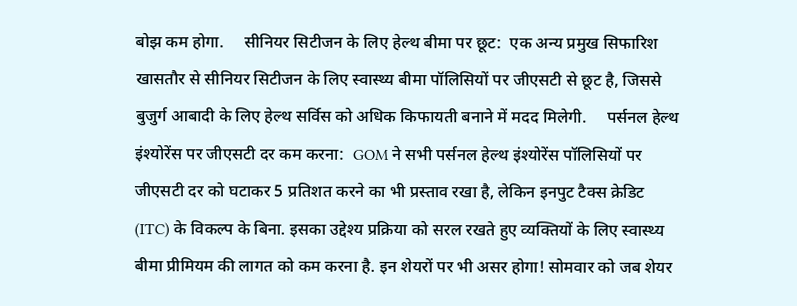बोझ कम होगा.     सीनियर सिटीजन के लिए हेल्‍थ बीमा पर छूट:  एक अन्य प्रमुख सिफारिश खासतौर से सीनियर सिटीजन के लिए स्वास्थ्य बीमा पॉलिसियों पर जीएसटी से छूट है, जिससे बुजुर्ग आबादी के लिए हेल्‍थ सर्विस को अधिक किफायती बनाने में मदद मिलेगी.     पर्सनल हेल्‍थ इंश्‍योरेंस पर जीएसटी दर कम करना:  GOM ने सभी पर्सनल हेल्‍थ इंश्‍योरेंस पॉलिसियों पर जीएसटी दर को घटाकर 5 प्रतिशत करने का भी प्रस्ताव रखा है, लेकिन इनपुट टैक्स क्रेडिट (ITC) के विकल्प के बिना. इसका उद्देश्य प्रक्रिया को सरल रखते हुए व्यक्तियों के लिए स्वास्थ्य बीमा प्रीमियम की लागत को कम करना है. इन शेयरों पर भी असर होगा! सोमवार को जब शेयर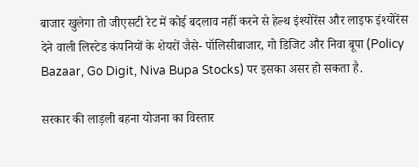बाजार खुलेगा तो जीएसटी रेट में कोई बदलाव नहीं करने से हेल्‍थ इंश्‍योरेंस और लाइफ इंश्‍योरेंस देने वाली लिस्‍टेड कंपनियों के शेयरों जैसे- पॉलिसीबाजार, गो डिजिट और निवा बूपा (Policy Bazaar, Go Digit, Niva Bupa Stocks) पर इसका असर हो सकता है.

सरकार की लाड़ली बहना योजना का विस्तार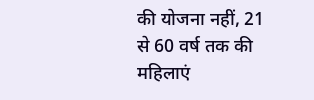की योजना नहीं, 21 से 60 वर्ष तक की महिलाएं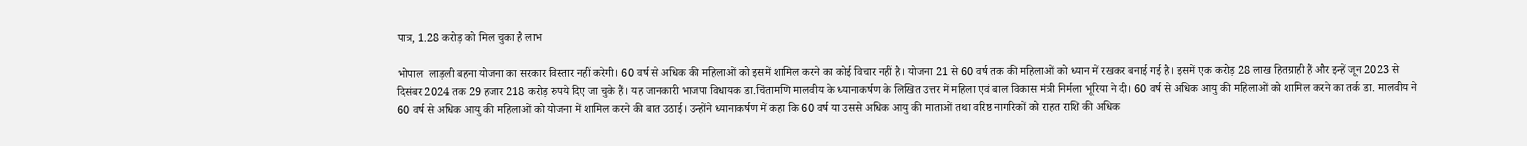पात्र, 1.28 करोड़ को मिल चुका है लाभ

भोपाल  लाड़ली बहना योजना का सरकार विस्तार नहीं करेगी। 60 वर्ष से अधिक की महिलाओं को इसमें शामिल करने का कोई विचार नहीं है। योजना 21 से 60 वर्ष तक की महिलाओं को ध्यान में रखकर बनाई गई है। इसमें एक करोड़ 28 लाख हितग्राही हैं और इन्हें जून 2023 से दिसंबर 2024 तक 29 हजार 218 करोड़ रुपये दिए जा चुके हैं। यह जानकारी भाजपा विधायक डा.चिंतामणि मालवीय के ध्यानाकर्षण के लिखित उत्तर में महिला एवं बाल विकास मंत्री निर्मला भूरिया ने दी। 60 वर्ष से अधिक आयु की महिलाओं को शामिल करने का तर्क डा. मालवीय ने 60 वर्ष से अधिक आयु की महिलाओं को योजना में शामिल करने की बात उठाई। उन्होंने ध्यानाकर्षण में कहा कि 60 वर्ष या उससे अधिक आयु की माताओं तथा वरिष्ठ नागरिकों को राहत राशि की अधिक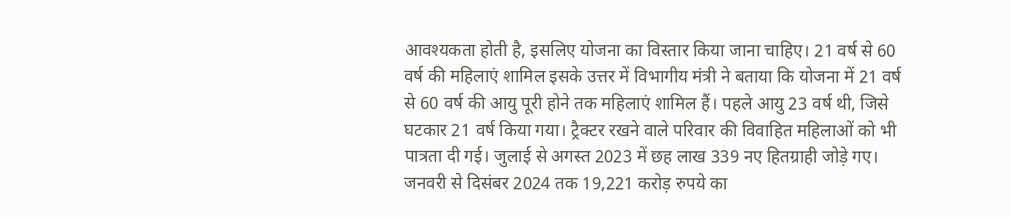आवश्यकता होती है, इसलिए योजना का विस्तार किया जाना चाहिए। 21 वर्ष से 60 वर्ष की महिलाएं शामिल इसके उत्तर में विभागीय मंत्री ने बताया कि योजना में 21 वर्ष से 60 वर्ष की आयु पूरी होने तक महिलाएं शामिल हैं। पहले आयु 23 वर्ष थी, जिसे घटकार 21 वर्ष किया गया। ट्रैक्टर रखने वाले परिवार की विवाहित महिलाओं को भी पात्रता दी गई। जुलाई से अगस्त 2023 में छह लाख 339 नए हितग्राही जोड़े गए। जनवरी से दिसंबर 2024 तक 19,221 करोड़ रुपये का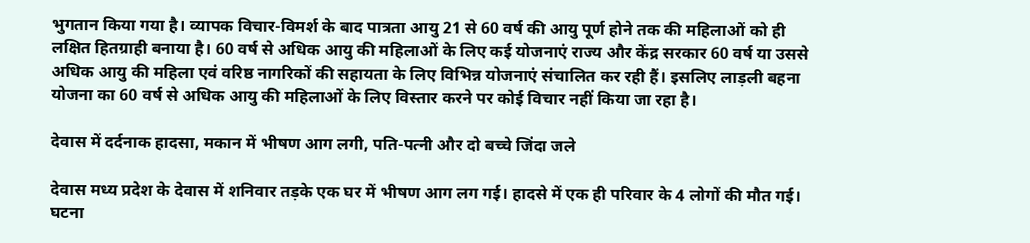भुगतान किया गया है। व्यापक विचार-विमर्श के बाद पात्रता आयु 21 से 60 वर्ष की आयु पूर्ण होने तक की महिलाओं को ही लक्षित हितग्राही बनाया है। 60 वर्ष से अधिक आयु की महिलाओं के लिए कई योजनाएं राज्य और केंद्र सरकार 60 वर्ष या उससे अधिक आयु की महिला एवं वरिष्ठ नागरिकों की सहायता के लिए विभिन्न योजनाएं संचालित कर रही हैं। इसलिए लाड़ली बहना योजना का 60 वर्ष से अधिक आयु की महिलाओं के लिए विस्तार करने पर कोई विचार नहीं किया जा रहा है।

देवास में दर्दनाक हादसा, मकान में भीषण आग लगी, पति-पत्नी और दो बच्चे जिंदा जले

देवास मध्य प्रदेश के देवास में शनिवार तड़के एक घर में भीषण आग लग गई। हादसे में एक ही परिवार के 4 लोगों की मौत गई। घटना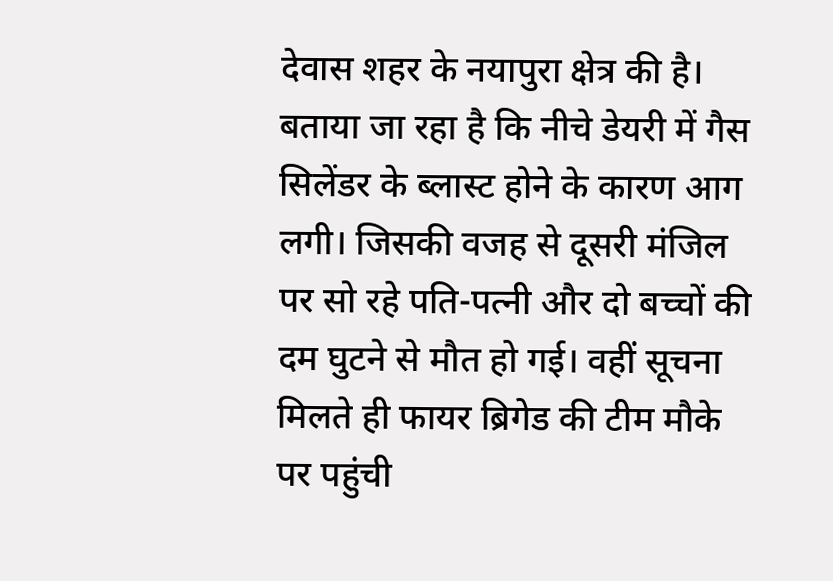देवास शहर के नयापुरा क्षेत्र की है। बताया जा रहा है कि नीचे डेयरी में गैस सिलेंडर के ब्लास्ट होने के कारण आग लगी। जिसकी वजह से दूसरी मंजिल पर सो रहे पति-पत्नी और दो बच्चों की दम घुटने से मौत हो गई। वहीं सूचना मिलते ही फायर ब्रिगेड की टीम मौके पर पहुंची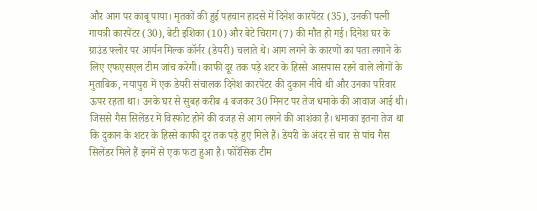और आग पर काबू पाया। मृतकों की हुई पहचान हादसे में दिनेश कारपेंटर (35), उनकी पत्नी गायत्री कारपेंटर (30), बेटी इशिका (10) और बेटे चिराग (7) की मौत हो गई। दिनेश घर के ग्राउंड फ्लोर पर आर्यन मिल्क कॉर्नर (डेयरी) चलाते थे। आग लगने के कारणों का पता लगाने के लिए एफएसएल टीम जांच करेगी। काफी दूर तक पड़े शटर के हिस्से आसपास रहने वाले लोगों के मुताबिक, नयापुरा में एक डेयरी संचालक दिनेश कारपेंटर की दुकान नीचे थी और उनका परिवार ऊपर रहता था। उनके घर से सुबह करीब 4 बजकर 30 मिनट पर तेज धमाके की आवाज आई थी। जिससे गैस सिलेंडर में विस्फोट होने की वजह से आग लगने की आशंका है। धमाका इतना तेज था कि दुकान के शटर के हिस्से काफी दूर तक पड़े हुए मिले हैं। डेयरी के अंदर से चार से पांच गैस सिलेंडर मिले हैं इनमें से एक फटा हुआ है। फोरेंसिक टीम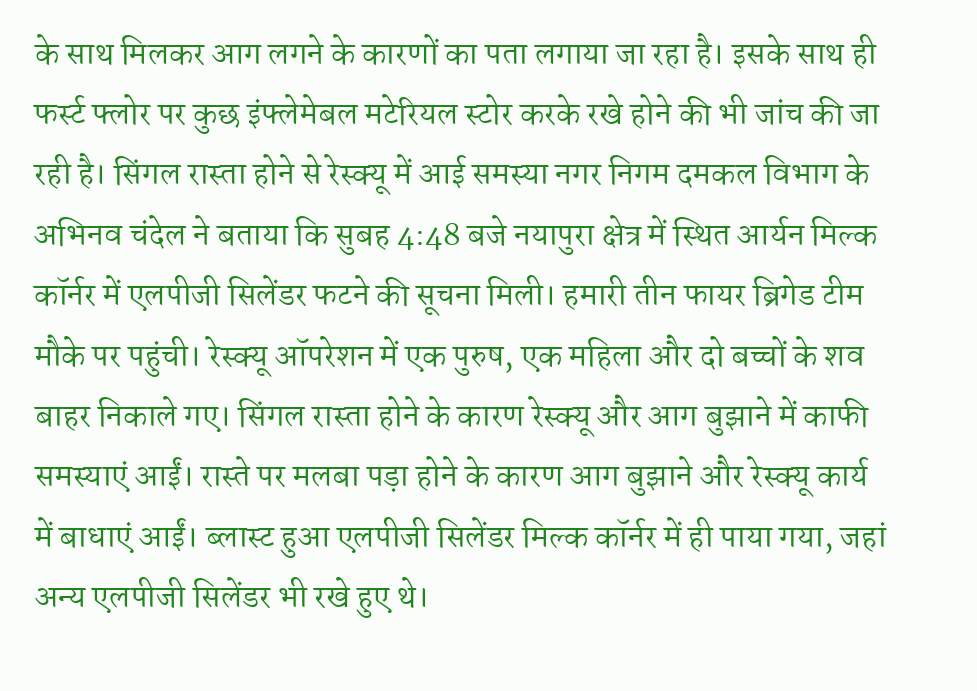के साथ मिलकर आग लगने के कारणों का पता लगाया जा रहा है। इसके साथ ही फर्स्ट फ्लोर पर कुछ इंफ्लेमेबल मटेरियल स्टोर करके रखे होने की भी जांच की जा रही है। सिंगल रास्ता होने से रेस्क्यू में आई समस्या नगर निगम दमकल विभाग के अभिनव चंदेल ने बताया कि सुबह 4:48 बजे नयापुरा क्षेत्र में स्थित आर्यन मिल्क कॉर्नर में एलपीजी सिलेंडर फटने की सूचना मिली। हमारी तीन फायर ब्रिगेड टीम मौके पर पहुंची। रेस्क्यू ऑपरेशन में एक पुरुष, एक महिला और दो बच्चों के शव बाहर निकाले गए। सिंगल रास्ता होने के कारण रेस्क्यू और आग बुझाने में काफी समस्याएं आईं। रास्ते पर मलबा पड़ा होने के कारण आग बुझाने और रेस्क्यू कार्य में बाधाएं आईं। ब्लास्ट हुआ एलपीजी सिलेंडर मिल्क कॉर्नर में ही पाया गया, जहां अन्य एलपीजी सिलेंडर भी रखे हुए थे।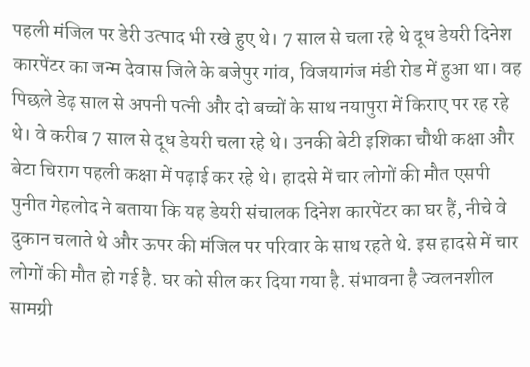पहली मंजिल पर डेरी उत्पाद भी रखे हुए थे। 7 साल से चला रहे थे दूध डेयरी दिनेश कारपेंटर का जन्म देवास जिले के बजेपुर गांव, विजयागंज मंडी रोड में हुआ था। वह पिछले डेढ़ साल से अपनी पत्नी और दो बच्चों के साथ नयापुरा में किराए पर रह रहे थे। वे करीब 7 साल से दूध डेयरी चला रहे थे। उनकी बेटी इशिका चौथी कक्षा और बेटा चिराग पहली कक्षा में पढ़ाई कर रहे थे। हादसे में चार लोगों की मौत एसपी पुनीत गेहलोद ने बताया कि यह डेयरी संचालक दिनेश कारपेंटर का घर हैं, नीचे वे दुकान चलाते थे और ऊपर की मंजिल पर परिवार के साथ रहते थे. इस हादसे में चार लोगों की मौत हो गई है. घर को सील कर दिया गया है. संभावना है ज्वलनशील सामग्री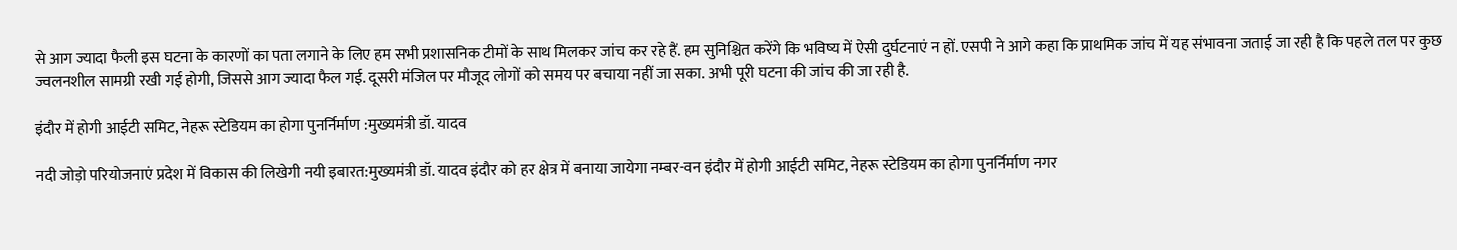से आग ज्यादा फैली इस घटना के कारणों का पता लगाने के लिए हम सभी प्रशासनिक टीमों के साथ मिलकर जांच कर रहे हैं. हम सुनिश्चित करेंगे कि भविष्य में ऐसी दुर्घटनाएं न हों. एसपी ने आगे कहा कि प्राथमिक जांच में यह संभावना जताई जा रही है कि पहले तल पर कुछ ज्वलनशील सामग्री रखी गई होगी, जिससे आग ज्यादा फैल गई. दूसरी मंजिल पर मौजूद लोगों को समय पर बचाया नहीं जा सका. अभी पूरी घटना की जांच की जा रही है.

इंदौर में होगी आईटी समिट, नेहरू स्टेडियम का होगा पुनर्निर्माण :मुख्यमंत्री डॉ. यादव

नदी जोड़ो परियोजनाएं प्रदेश में विकास की लिखेगी नयी इबारत:मुख्यमंत्री डॉ. यादव इंदौर को हर क्षेत्र में बनाया जायेगा नम्बर-वन इंदौर में होगी आईटी समिट, नेहरू स्टेडियम का होगा पुनर्निर्माण नगर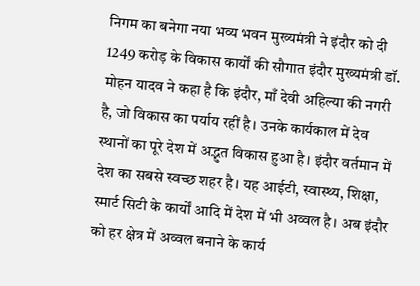निगम का बनेगा नया भव्य भवन मुख्यमंत्री ने इंदौर को दी 1249 करोड़ के विकास कार्यों की सौगात इंदौर मुख्यमंत्री डॉ. मोहन यादव ने कहा है कि इंदौर, माँ देवी अहिल्या की नगरी है, जो विकास का पर्याय रहीं है। उनके कार्यकाल में देव स्थानों का पूरे देश में अद्भुत विकास हुआ है। इंदौर वर्तमान में देश का सबसे स्वच्छ शहर है। यह आईटी, स्वास्थ्य, शिक्षा, स्मार्ट सिटी के कार्यों आदि में देश में भी अव्वल है। अब इंदौर को हर क्षेत्र में अव्वल बनाने के कार्य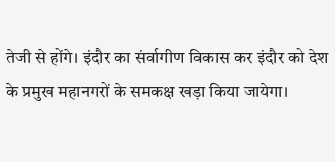तेजी से होंगे। इंदौर का संर्वागीण विकास कर इंदौर को देश के प्रमुख महानगरों के समकक्ष खड़ा किया जायेगा।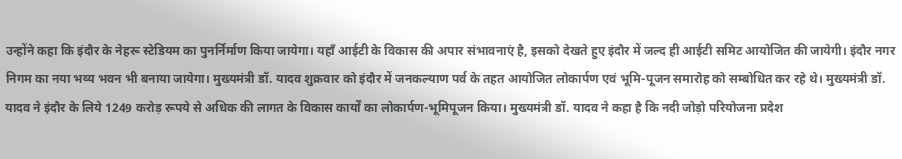उन्होंने कहा कि इंदौर के नेहरू स्टेडियम का पुनर्निर्माण किया जायेगा। यहाँ आईटी के विकास की अपार संभावनाएं है, इसको देखते हुए इंदौर में जल्द ही आईटी समिट आयोजित की जायेगी। इंदौर नगर निगम का नया भव्य भवन भी बनाया जायेगा। मुख्यमंत्री डॉ. यादव शुक्रवार को इंदौर में जनकल्याण पर्व के तहत आयोजित लोकार्पण एवं भूमि-पूजन समारोह को सम्बोधित कर रहे थे। मुख्यमंत्री डॉ. यादव ने इंदौर के लिये 1249 करोड़ रूपये से अधिक की लागत के विकास कार्यों का लोकार्पण-भूमिपूजन किया। मुख्यमंत्री डॉ. यादव ने कहा है कि नदी जोड़ो परियोजना प्रदेश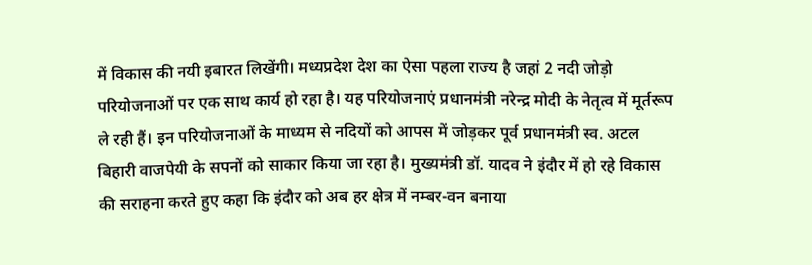में विकास की नयी इबारत लिखेंगी। मध्यप्रदेश देश का ऐसा पहला राज्य है जहां 2 नदी जोड़ो परियोजनाओं पर एक साथ कार्य हो रहा है। यह परियोजनाएं प्रधानमंत्री नरेन्द्र मोदी के नेतृत्व में मूर्तरूप ले रही हैं। इन परियोजनाओं के माध्यम से नदियों को आपस में जोड़कर पूर्व प्रधानमंत्री स्व. अटल बिहारी वाजपेयी के सपनों को साकार किया जा रहा है। मुख्यमंत्री डॉ. यादव ने इंदौर में हो रहे विकास की सराहना करते हुए कहा कि इंदौर को अब हर क्षेत्र में नम्बर-वन बनाया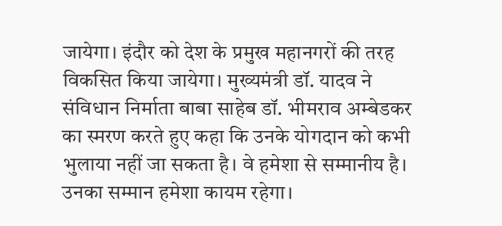जायेगा। इंदौर को देश के प्रमुख महानगरों की तरह विकसित किया जायेगा। मुख्यमंत्री डॉ. यादव ने संविधान निर्माता बाबा साहेब डॉ. भीमराव अम्बेडकर का स्मरण करते हुए कहा कि उनके योगदान को कभी भुलाया नहीं जा सकता है। वे हमेशा से सम्मानीय है। उनका सम्मान हमेशा कायम रहेगा।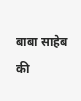बाबा साहेब की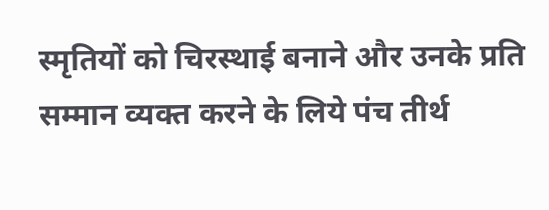स्मृतियों को चिरस्थाई बनाने और उनके प्रति सम्मान व्यक्त करने के लिये पंच तीर्थ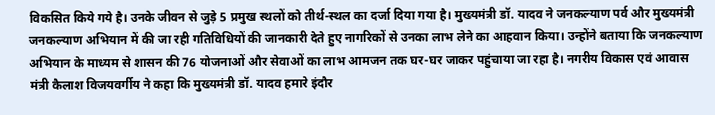विकसित किये गये है। उनके जीवन से जुड़े 5 प्रमुख स्थलों को तीर्थ-स्थल का दर्जा दिया गया है। मुख्यमंत्री डॉ. यादव ने जनकल्याण पर्व और मुख्यमंत्री जनकल्याण अभियान में की जा रही गतिविधियों की जानकारी देते हुए नागरिकों से उनका लाभ लेने का आहवान किया। उन्होंने बताया कि जनकल्याण अभियान के माध्यम से शासन की 76 योजनाओं और सेवाओं का लाभ आमजन तक घर-घर जाकर पहुंचाया जा रहा है। नगरीय विकास एवं आवास मंत्री कैलाश विजयवर्गीय ने कहा कि मुख्यमंत्री डॉ. यादव हमारे इंदौर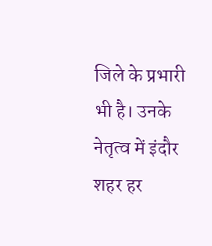जिले के प्रभारी भी है। उनके नेतृत्व में इंदौर शहर हर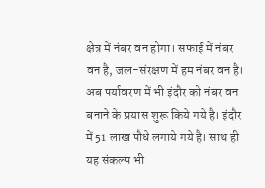क्षेत्र में नंबर वन होगा। सफाई में नंबर वन है, जल-संरक्षण में हम नंबर वन है। अब पर्यावरण में भी इंदौर को नंबर वन बनाने के प्रयास शुरू किये गये है। इंदौर में 51 लाख पौधे लगाये गये है। साथ ही यह संकल्प भी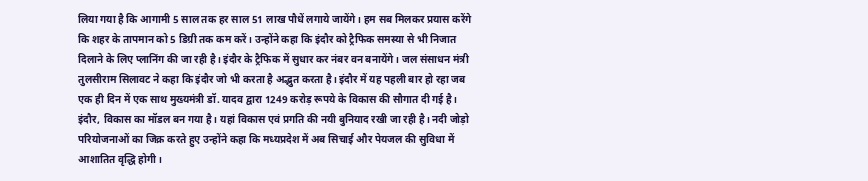लिया गया है कि आगामी 5 साल तक हर साल 51 लाख पौधें लगाये जायेंगे। हम सब मिलकर प्रयास करेंगे कि शहर के तापमान को 5 डिग्री तक कम करें। उन्होंने कहा कि इंदौर को ट्रैफिक समस्या से भी निजात दिलाने के लिए प्लानिंग की जा रही है। इंदौर के ट्रैफिक में सुधार कर नंबर वन बनायेंगे। जल संसाधन मंत्री तुलसीराम सिलावट ने कहा कि इंदौर जो भी करता है अद्भुत करता है। इंदौर में यह पहली बार हो रहा जब एक ही दिन में एक साथ मुख्यमंत्री डॉ. यादव द्वारा 1249 करोड़ रूपये के विकास की सौगात दी गई है। इंदौर, विकास का मॉडल बन गया है। यहां विकास एवं प्रगति की नयी बुनियाद रखी जा रही है। नदी जोड़ो परियोजनाओं का जिक्र करते हुए उन्होंने कहा कि मध्यप्रदेश में अब सिचाई और पेयजल की सुविधा में आशातित वृद्धि होगी।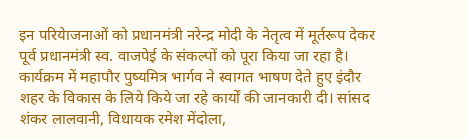इन परियेाजनाओं को प्रधानमंत्री नरेन्द्र मोदी के नेतृत्व में मूर्तरूप देकर पूर्व प्रधानमंत्री स्व. वाजपेई के संकल्पों को पूरा किया जा रहा है। कार्यक्रम में महापौर पुष्यमित्र भार्गव ने स्वागत भाषण देते हुए इंदौर शहर के विकास के लिये किये जा रहे कार्यों की जानकारी दी। सांसद शंकर लालवानी, विधायक रमेश मेंदोला,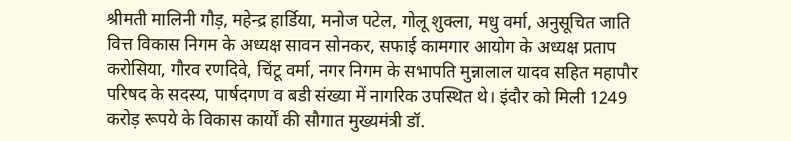श्रीमती मालिनी गौड़, महेन्द्र हार्डिया, मनोज पटेल, गोलू शुक्ला, मधु वर्मा, अनुसूचित जाति वित्त विकास निगम के अध्यक्ष सावन सोनकर, सफाई कामगार आयोग के अध्यक्ष प्रताप करोसिया, गौरव रणदिवे, चिंटू वर्मा, नगर निगम के सभापति मुन्नालाल यादव सहित महापौर परिषद के सदस्य, पार्षदगण व बडी संख्या में नागरिक उपस्थित थे। इंदौर को मिली 1249 करोड़ रूपये के विकास कार्यों की सौगात मुख्यमंत्री डॉ.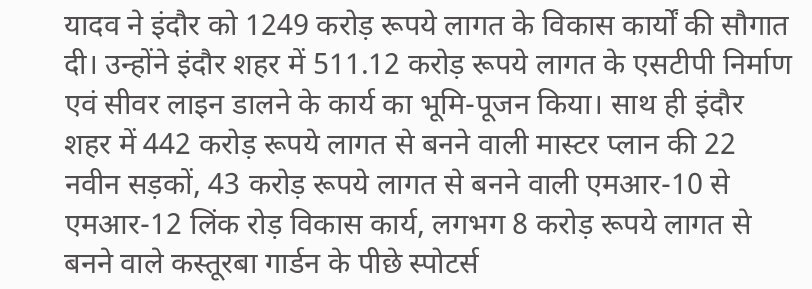यादव ने इंदौर को 1249 करोड़ रूपये लागत के विकास कार्यों की सौगात दी। उन्होंने इंदौर शहर में 511.12 करोड़ रूपये लागत के एसटीपी निर्माण एवं सीवर लाइन डालने के कार्य का भूमि-पूजन किया। साथ ही इंदौर शहर में 442 करोड़ रूपये लागत से बनने वाली मास्टर प्लान की 22 नवीन सड़कों, 43 करोड़ रूपये लागत से बनने वाली एमआर-10 से एमआर-12 लिंक रोड़ विकास कार्य, लगभग 8 करोड़ रूपये लागत से बनने वाले कस्तूरबा गार्डन के पीछे स्पोटर्स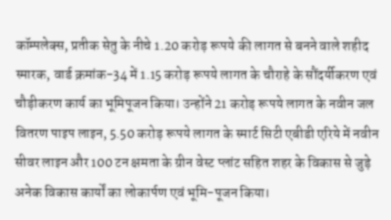कॉम्पलेक्स, प्रतीक सेतु के नीचे 1.20 करोड़ रूपये की लागत से बनने वाले शहीद स्मारक, वार्ड क्रमांक-34 में 1.15 करोड़ रूपये लागत के चौराहे के सौंदर्यीकरण एवं चौड़ीकरण कार्य का भूमिपूजन किया। उन्होंने 21 करोड़ रूपये लागत के नवीन जल वितरण पाइप लाइन, 5.50 करोड़ रूपये लागत के स्मार्ट सिटी एबीडी एरिये में नवीन सीवर लाइन और 100 टन क्षमता के ग्रीन वेस्ट प्लांट सहित शहर के विकास से जुड़े अनेक विकास कार्यों का लोकार्पण एवं भूमि-पूजन किया।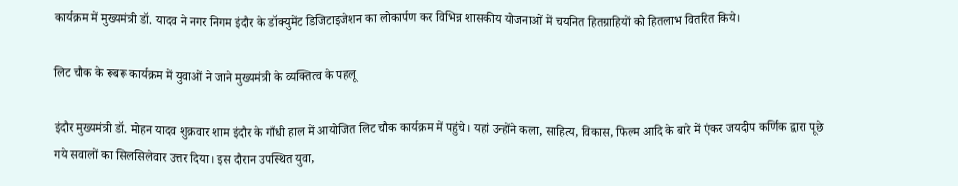कार्यक्रम में मुख्यमंत्री डॉ. यादव ने नगर निगम इंदौर के डॉक्युमेंट डिजिटाइजेशन का लोकार्पण कर विभिन्न शासकीय योजनाओं में चयनित हितग्राहियों को हितलाभ वितरित किये।

लिट चौक के रूबरू कार्यक्रम में युवाओं ने जाने मुख्यमंत्री के व्यक्तित्व के पहलू

इंदौर मुख्यमंत्री डॉ. मोहन यादव शुक्रवार शाम इंदौर के गाँधी हाल में आयोजित लिट चौक कार्यक्रम में पहुंचे। यहां उन्होंने कला, साहित्य, विकास, फिल्म आदि के बारे में एंकर जयदीप कर्णिक द्वारा पूछे गये सवालों का सिलसिलेवार उत्तर दिया। इस दौरान उपस्थित युवा,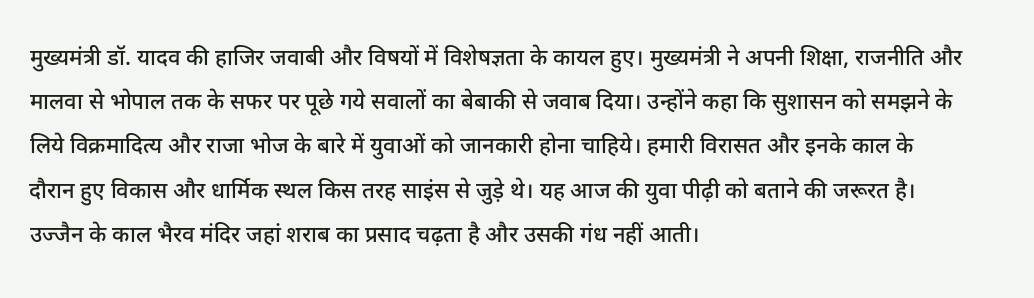मुख्यमंत्री डॉ. यादव की हाजिर जवाबी और विषयों में विशेषज्ञता के कायल हुए। मुख्यमंत्री ने अपनी शिक्षा, राजनीति और मालवा से भोपाल तक के सफर पर पूछे गये सवालों का बेबाकी से जवाब दिया। उन्होंने कहा कि सुशासन को समझने के लिये विक्रमादित्य और राजा भोज के बारे में युवाओं को जानकारी होना चाहिये। हमारी विरासत और इनके काल के दौरान हुए विकास और धार्मिक स्थल किस तरह साइंस से जुड़े थे। यह आज की युवा पीढ़ी को बताने की जरूरत है। उज्जैन के काल भैरव मंदिर जहां शराब का प्रसाद चढ़ता है और उसकी गंध नहीं आती।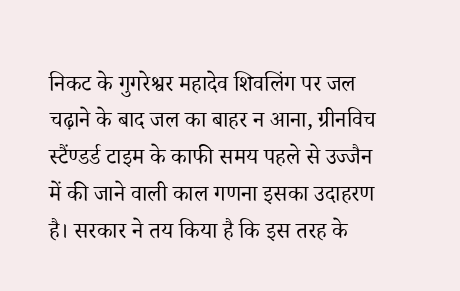निकट के गुगरेश्वर महादेव शिवलिंग पर जल चढ़ाने के बाद जल का बाहर न आना, ग्रीनविच स्टैंण्डर्ड टाइम के काफी समय पहले से उज्जैन में की जाने वाली काल गणना इसका उदाहरण है। सरकार ने तय किया है कि इस तरह के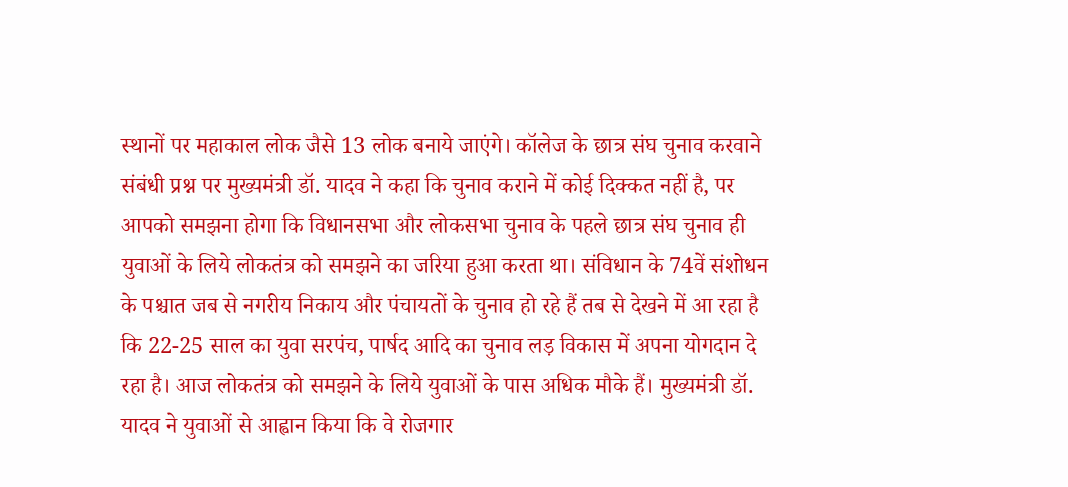स्थानों पर महाकाल लोक जैसे 13 लोक बनाये जाएंगे। कॉलेज के छात्र संघ चुनाव करवाने संबंधी प्रश्न पर मुख्यमंत्री डॉ. यादव ने कहा कि चुनाव कराने में कोई दिक्कत नहीं है, पर आपको समझना होगा कि विधानसभा और लोकसभा चुनाव के पहले छात्र संघ चुनाव ही युवाओं के लिये लोकतंत्र को समझने का जरिया हुआ करता था। संविधान के 74वें संशोधन के पश्चात जब से नगरीय निकाय और पंचायतों के चुनाव हो रहे हैं तब से देखने में आ रहा है कि 22-25 साल का युवा सरपंच, पार्षद आदि का चुनाव लड़ विकास में अपना योगदान दे रहा है। आज लोकतंत्र को समझने के लिये युवाओं के पास अधिक मौके हैं। मुख्यमंत्री डॉ. यादव ने युवाओं से आह्वान किया कि वे रोजगार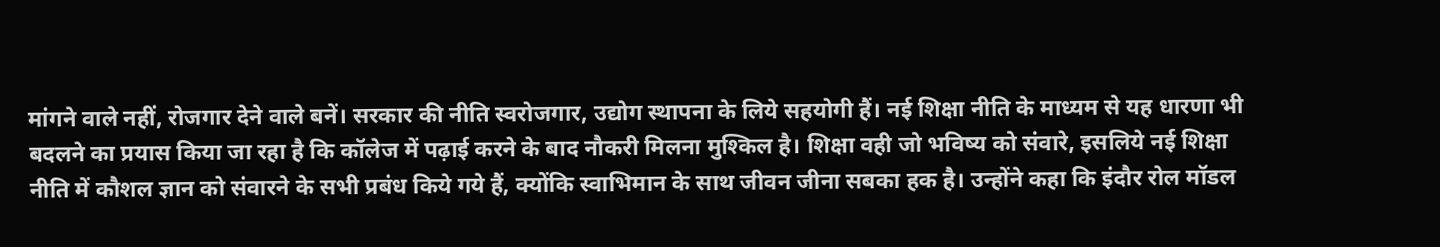मांगने वाले नहीं, रोजगार देने वाले बनें। सरकार की नीति स्वरोजगार, उद्योग स्थापना के लिये सहयोगी हैं। नई शिक्षा नीति के माध्यम से यह धारणा भी बदलने का प्रयास किया जा रहा है कि कॉलेज में पढ़ाई करने के बाद नौकरी मिलना मुश्किल है। शिक्षा वही जो भविष्य को संवारे, इसलिये नई शिक्षा नीति में कौशल ज्ञान को संवारने के सभी प्रबंध किये गये हैं, क्योंकि स्वाभिमान के साथ जीवन जीना सबका हक है। उन्होंने कहा कि इंदौर रोल मॉडल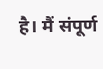है। मैं संपूर्ण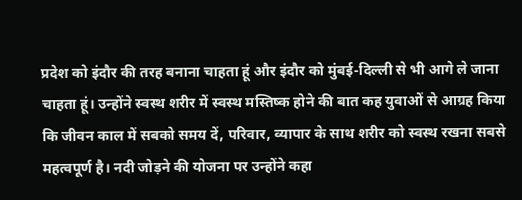प्रदेश को इंदौर की तरह बनाना चाहता हूं और इंदौर को मुंबई-दिल्ली से भी आगे ले जाना चाहता हूं। उन्होंने स्वस्थ शरीर में स्वस्थ मस्तिष्क होने की बात कह युवाओं से आग्रह किया कि जीवन काल में सबको समय दें, परिवार, व्यापार के साथ शरीर को स्वस्थ रखना सबसे महत्वपूर्ण है। नदी जोड़ने की योजना पर उन्होंने कहा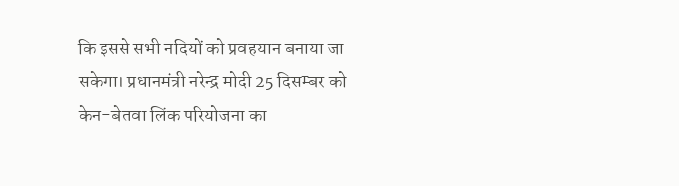कि इससे सभी नदियों को प्रवहयान बनाया जा सकेगा। प्रधानमंत्री नरेन्द्र मोदी 25 दिसम्बर को केन-बेतवा लिंक परियोजना का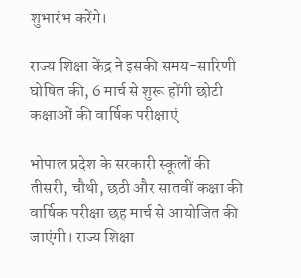शुभारंभ करेंगे।

राज्य शिक्षा केंद्र ने इसकी समय-सारिणी घोषित की, 6 मार्च से शुरू होंगी छोटी कक्षाओं की वार्षिक परीक्षाएं

भोपाल प्रदेश के सरकारी स्कूलों की तीसरी, चौथी, छठी और सातवीं कक्षा की वार्षिक परीक्षा छह मार्च से आयोजित की जाएंगी। राज्य शिक्षा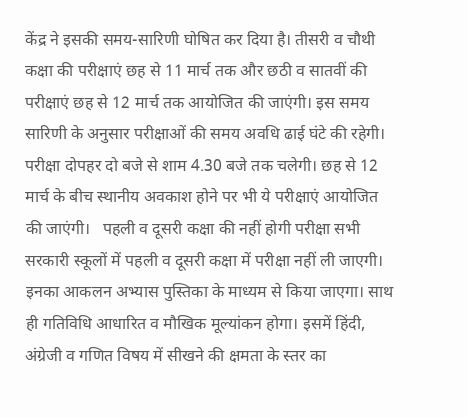केंद्र ने इसकी समय-सारिणी घोषित कर दिया है। तीसरी व चौथी कक्षा की परीक्षाएं छह से 11 मार्च तक और छठी व सातवीं की परीक्षाएं छह से 12 मार्च तक आयोजित की जाएंगी। इस समय सारिणी के अनुसार परीक्षाओं की समय अवधि ढाई घंटे की रहेगी। परीक्षा दोपहर दो बजे से शाम 4.30 बजे तक चलेगी। छह से 12 मार्च के बीच स्थानीय अवकाश होने पर भी ये परीक्षाएं आयोजित की जाएंगी।   पहली व दूसरी कक्षा की नहीं होगी परीक्षा सभी सरकारी स्कूलों में पहली व दूसरी कक्षा में परीक्षा नहीं ली जाएगी। इनका आकलन अभ्यास पुस्तिका के माध्यम से किया जाएगा। साथ ही गतिविधि आधारित व मौखिक मूल्यांकन होगा। इसमें हिंदी, अंग्रेजी व गणित विषय में सीखने की क्षमता के स्तर का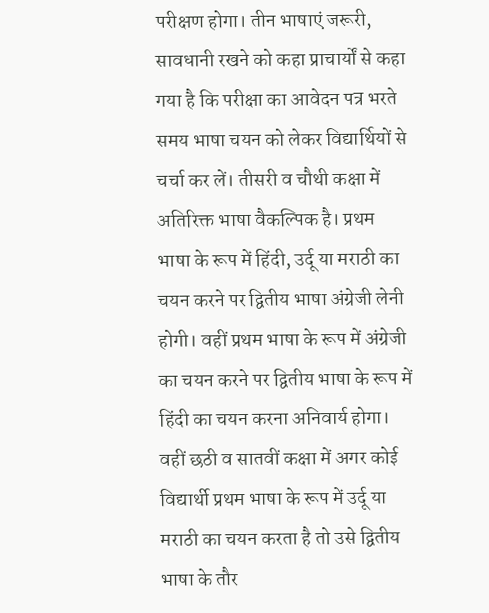परीक्षण होगा। तीन भाषाएं जरूरी, सावधानी रखने को कहा प्राचार्यों से कहा गया है कि परीक्षा का आवेदन पत्र भरते समय भाषा चयन को लेकर विद्यार्थियों से चर्चा कर लें। तीसरी व चौथी कक्षा में अतिरिक्त भाषा वैकल्पिक है। प्रथम भाषा के रूप में हिंदी, उर्दू या मराठी का चयन करने पर द्वितीय भाषा अंग्रेजी लेनी होगी। वहीं प्रथम भाषा के रूप में अंग्रेजी का चयन करने पर द्वितीय भाषा के रूप में हिंदी का चयन करना अनिवार्य होगा। वहीं छठी व सातवीं कक्षा में अगर कोई विद्यार्थी प्रथम भाषा के रूप में उर्दू या मराठी का चयन करता है तो उसे द्वितीय भाषा के तौर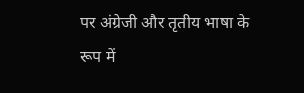पर अंग्रेजी और तृतीय भाषा के रूप में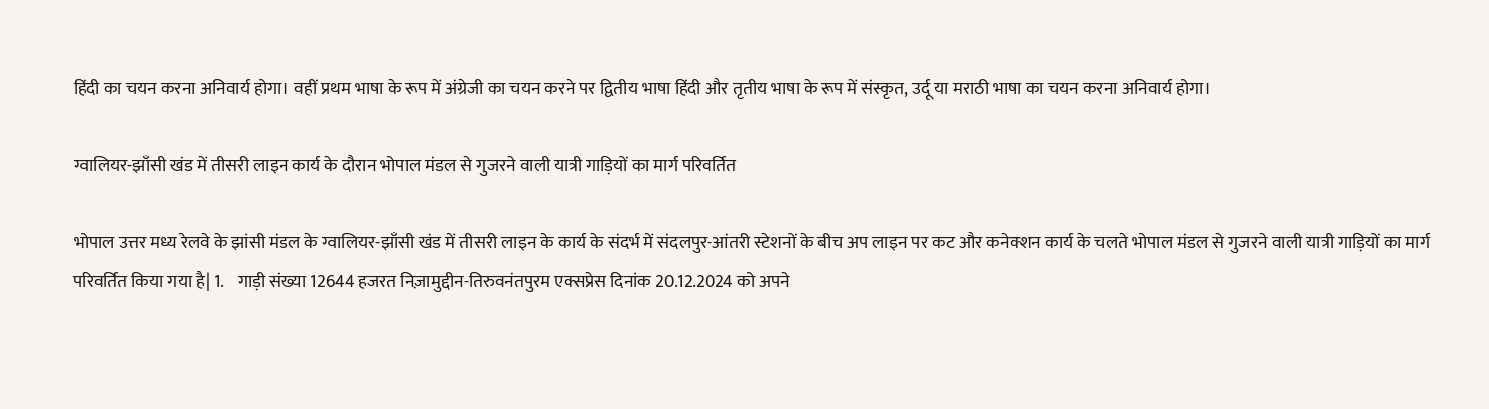हिंदी का चयन करना अनिवार्य होगा। वहीं प्रथम भाषा के रूप में अंग्रेजी का चयन करने पर द्वितीय भाषा हिंदी और तृतीय भाषा के रूप में संस्कृत, उर्दू या मराठी भाषा का चयन करना अनिवार्य होगा।

ग्वालियर-झाँसी खंड में तीसरी लाइन कार्य के दौरान भोपाल मंडल से गुजरने वाली यात्री गाड़ियों का मार्ग परिवर्तित

भोपाल उत्तर मध्य रेलवे के झांसी मंडल के ग्वालियर-झाँसी खंड में तीसरी लाइन के कार्य के संदर्भ में संदलपुर-आंतरी स्टेशनों के बीच अप लाइन पर कट और कनेक्शन कार्य के चलते भोपाल मंडल से गुजरने वाली यात्री गाड़ियों का मार्ग परिवर्तित किया गया है| 1.    गाड़ी संख्या 12644 हजरत निज़ामुद्दीन-तिरुवनंतपुरम एक्सप्रेस दिनांक 20.12.2024 को अपने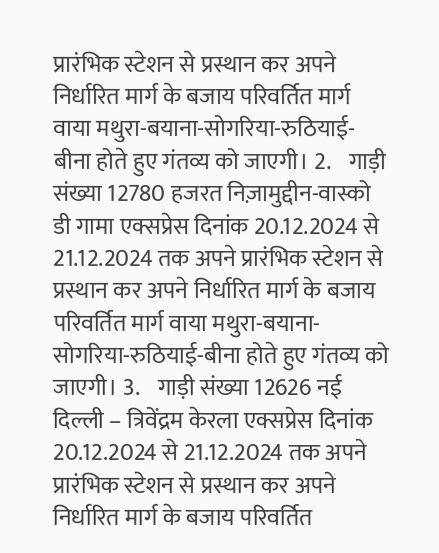प्रारंभिक स्टेशन से प्रस्थान कर अपने निर्धारित मार्ग के बजाय परिवर्तित मार्ग वाया मथुरा-बयाना-सोगरिया-रुठियाई-बीना होते हुए गंतव्य को जाएगी। 2.    गाड़ी संख्या 12780 हजरत निज़ामुद्दीन-वास्को डी गामा एक्सप्रेस दिनांक 20.12.2024 से 21.12.2024 तक अपने प्रारंभिक स्टेशन से प्रस्थान कर अपने निर्धारित मार्ग के बजाय परिवर्तित मार्ग वाया मथुरा-बयाना-सोगरिया-रुठियाई-बीना होते हुए गंतव्य को जाएगी। 3.    गाड़ी संख्या 12626 नई दिल्ली – त्रिवेंद्रम केरला एक्सप्रेस दिनांक 20.12.2024 से 21.12.2024 तक अपने प्रारंभिक स्टेशन से प्रस्थान कर अपने निर्धारित मार्ग के बजाय परिवर्तित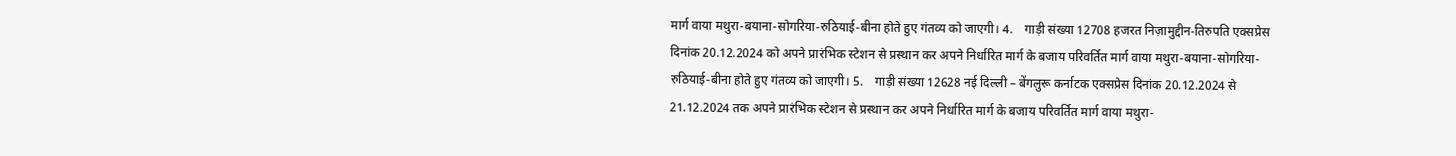मार्ग वाया मथुरा-बयाना-सोगरिया-रुठियाई-बीना होते हुए गंतव्य को जाएगी। 4.    गाड़ी संख्या 12708 हजरत निज़ामुद्दीन-तिरुपति एक्सप्रेस दिनांक 20.12.2024 को अपने प्रारंभिक स्टेशन से प्रस्थान कर अपने निर्धारित मार्ग के बजाय परिवर्तित मार्ग वाया मथुरा-बयाना-सोगरिया-रुठियाई-बीना होते हुए गंतव्य को जाएगी। 5.    गाड़ी संख्या 12628 नई दिल्ली – बेंगलुरू कर्नाटक एक्सप्रेस दिनांक 20.12.2024 से 21.12.2024 तक अपने प्रारंभिक स्टेशन से प्रस्थान कर अपने निर्धारित मार्ग के बजाय परिवर्तित मार्ग वाया मथुरा-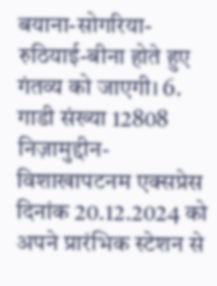बयाना-सोगरिया-रुठियाई-बीना होते हुए गंतव्य को जाएगी। 6.    गाडी संख्या 12808 निज़ामुद्दीन-विशाखापटनम एक्सप्रेस दिनांक 20.12.2024 को अपने प्रारंभिक स्टेशन से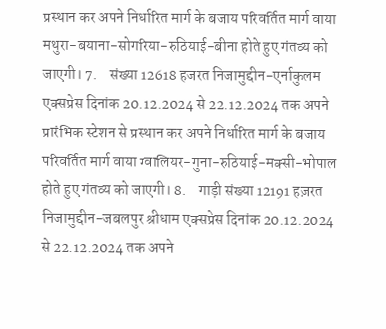प्रस्थान कर अपने निर्धारित मार्ग के बजाय परिवर्तित मार्ग वाया मथुरा-बयाना-सोगरिया-रुठियाई-बीना होते हुए गंतव्य को जाएगी। 7.    संख्या 12618 हजरत निजामुद्दीन-एर्नाकुलम एक्सप्रेस दिनांक 20.12.2024 से 22.12.2024 तक अपने प्रारंभिक स्टेशन से प्रस्थान कर अपने निर्धारित मार्ग के बजाय परिवर्तित मार्ग वाया ग्वालियर-गुना-रुठियाई-मक्सी-भोपाल होते हुए गंतव्य को जाएगी। 8.    गाड़ी संख्या 12191 हज़रत निजामुद्दीन-जबलपुर श्रीधाम एक्सप्रेस दिनांक 20.12.2024 से 22.12.2024 तक अपने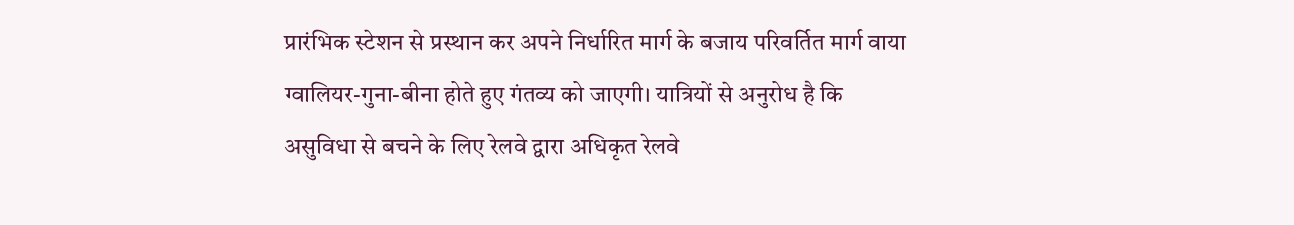प्रारंभिक स्टेशन से प्रस्थान कर अपने निर्धारित मार्ग के बजाय परिवर्तित मार्ग वाया ग्वालियर-गुना-बीना होते हुए गंतव्य को जाएगी। यात्रियों से अनुरोध है कि असुविधा से बचने के लिए रेलवे द्वारा अधिकृत रेलवे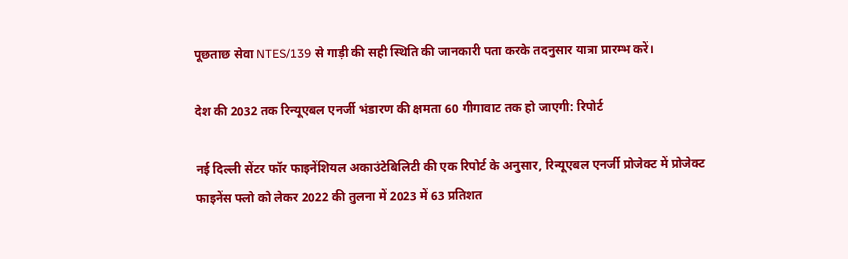पूछताछ सेवा NTES/139 से गाड़ी की सही स्थिति की जानकारी पता करके तदनुसार यात्रा प्रारम्भ करें।

देश की 2032 तक रिन्यूएबल एनर्जी भंडारण की क्षमता 60 गीगावाट तक हो जाएगी: रिपोर्ट

नई दिल्ली सेंटर फॉर फाइनेंशियल अकाउंटेबिलिटी की एक रिपोर्ट के अनुसार, रिन्यूएबल एनर्जी प्रोजेक्ट में प्रोजेक्ट फाइनेंस फ्लो को लेकर 2022 की तुलना में 2023 में 63 प्रतिशत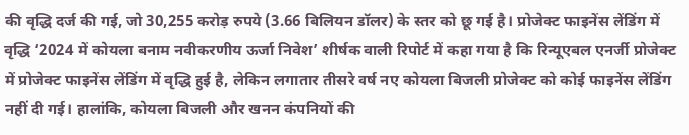की वृद्धि दर्ज की गई, जो 30,255 करोड़ रुपये (3.66 बिलियन डॉलर) के स्तर को छू गई है। प्रोजेक्ट फाइनेंस लेंडिंग में वृद्धि ‘2024 में कोयला बनाम नवीकरणीय ऊर्जा निवेश’ शीर्षक वाली रिपोर्ट में कहा गया है कि रिन्यूएबल एनर्जी प्रोजेक्ट में प्रोजेक्ट फाइनेंस लेंडिंग में वृद्धि हुई है, लेकिन लगातार तीसरे वर्ष नए कोयला बिजली प्रोजेक्ट को कोई फाइनेंस लेंडिंग नहीं दी गई। हालांकि, कोयला बिजली और खनन कंपनियों की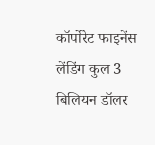कॉर्पोरेट फाइनेंस लेंडिंग कुल 3 बिलियन डॉलर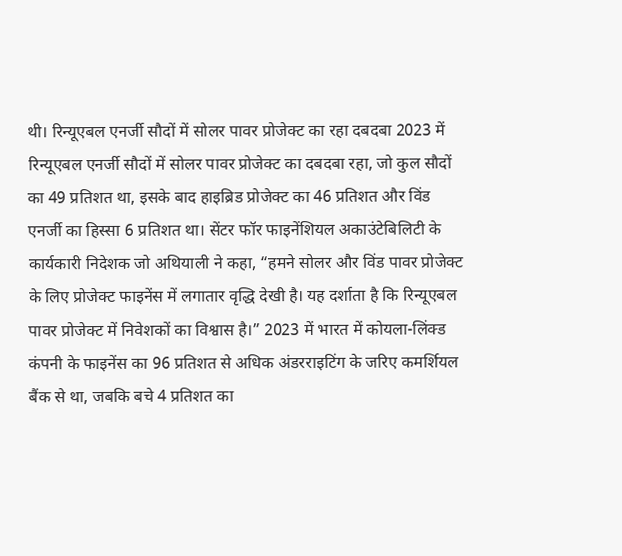थी। रिन्यूएबल एनर्जी सौदों में सोलर पावर प्रोजेक्ट का रहा दबदबा 2023 में रिन्यूएबल एनर्जी सौदों में सोलर पावर प्रोजेक्ट का दबदबा रहा, जो कुल सौदों का 49 प्रतिशत था, इसके बाद हाइब्रिड प्रोजेक्ट का 46 प्रतिशत और विंड एनर्जी का हिस्सा 6 प्रतिशत था। सेंटर फॉर फाइनेंशियल अकाउंटेबिलिटी के कार्यकारी निदेशक जो अथियाली ने कहा, “हमने सोलर और विंड पावर प्रोजेक्ट के लिए प्रोजेक्ट फाइनेंस में लगातार वृद्धि देखी है। यह दर्शाता है कि रिन्यूएबल पावर प्रोजेक्ट में निवेशकों का विश्वास है।” 2023 में भारत में कोयला-लिंक्ड कंपनी के फाइनेंस का 96 प्रतिशत से अधिक अंडरराइटिंग के जरिए कमर्शियल बैंक से था, जबकि बचे 4 प्रतिशत का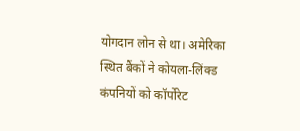योगदान लोन से था। अमेरिका स्थित बैंकों ने कोयला-लिंक्ड कंपनियों को कॉर्पोरेट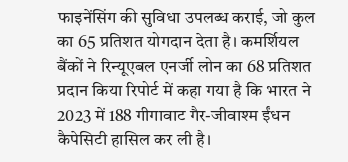फाइनेंसिंग की सुविधा उपलब्ध कराई, जो कुल का 65 प्रतिशत योगदान देता है। कमर्शियल बैंकों ने रिन्यूएबल एनर्जी लोन का 68 प्रतिशत प्रदान किया रिपोर्ट में कहा गया है कि भारत ने 2023 में 188 गीगावाट गैर-जीवाश्म ईंधन कैपेसिटी हासिल कर ली है।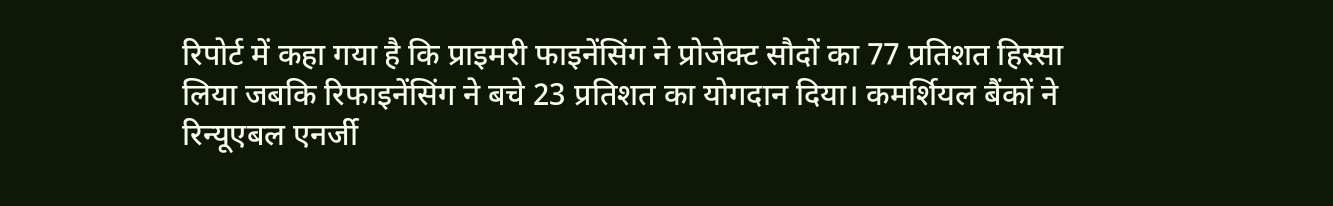रिपोर्ट में कहा गया है कि प्राइमरी फाइनेंसिंग ने प्रोजेक्ट सौदों का 77 प्रतिशत हिस्सा लिया जबकि रिफाइनेंसिंग ने बचे 23 प्रतिशत का योगदान दिया। कमर्शियल बैंकों ने रिन्यूएबल एनर्जी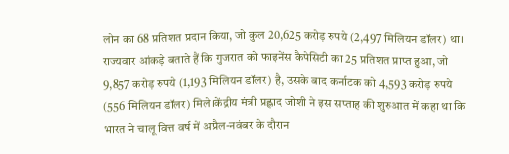लोन का 68 प्रतिशत प्रदान किया, जो कुल 20,625 करोड़ रुपये (2,497 मिलियन डॉलर) था। राज्यवार आंकड़े बताते हैं कि गुजरात को फाइनेंस कैपेसिटी का 25 प्रतिशत प्राप्त हुआ, जो 9,857 करोड़ रुपये (1,193 मिलियन डॉलर) है, उसके बाद कर्नाटक को 4,593 करोड़ रुपये (556 मिलियन डॉलर) मिले।केंद्रीय मंत्री प्रह्लाद जोशी ने इस सप्ताह की शुरुआत में कहा था कि भारत ने चालू वित्त वर्ष में अप्रैल-नवंबर के दौरान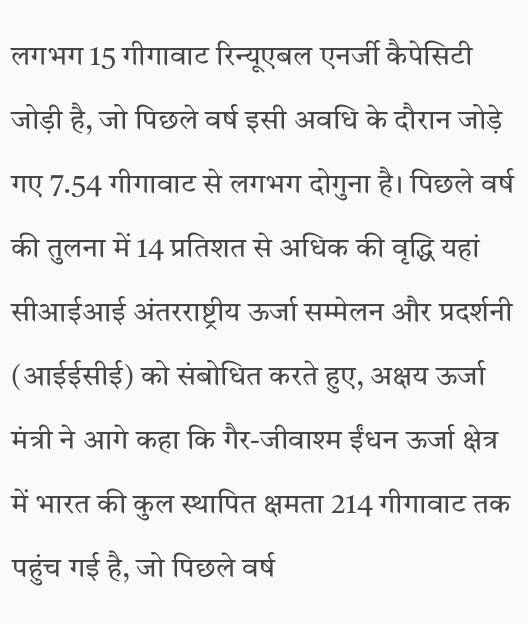लगभग 15 गीगावाट रिन्यूएबल एनर्जी कैपेसिटी जोड़ी है, जो पिछले वर्ष इसी अवधि के दौरान जोड़े गए 7.54 गीगावाट से लगभग दोगुना है। पिछले वर्ष की तुलना में 14 प्रतिशत से अधिक की वृद्धि यहां सीआईआई अंतरराष्ट्रीय ऊर्जा सम्मेलन और प्रदर्शनी (आईईसीई) को संबोधित करते हुए, अक्षय ऊर्जा मंत्री ने आगे कहा कि गैर-जीवाश्म ईंधन ऊर्जा क्षेत्र में भारत की कुल स्थापित क्षमता 214 गीगावाट तक पहुंच गई है, जो पिछले वर्ष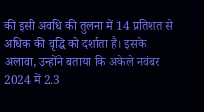की इसी अवधि की तुलना में 14 प्रतिशत से अधिक की वृद्धि को दर्शाता है। इसके अलावा, उन्होंने बताया कि अकेले नवंबर 2024 में 2.3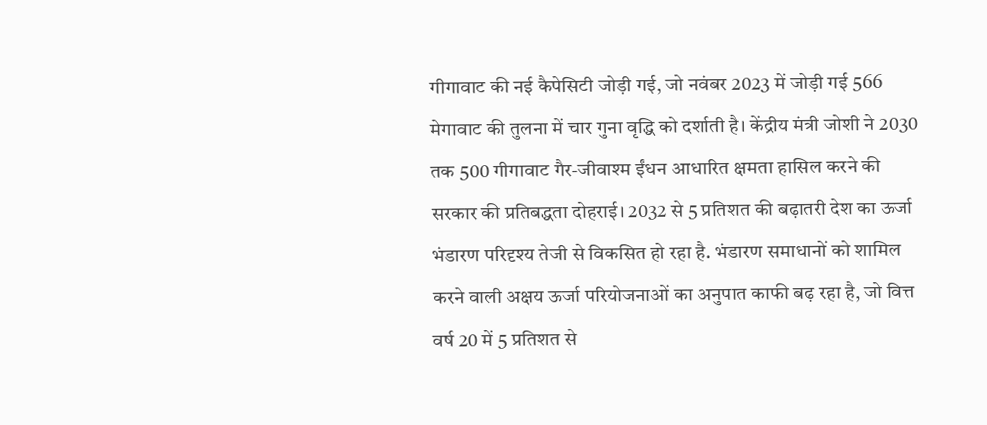गीगावाट की नई कैपेसिटी जोड़ी गई, जो नवंबर 2023 में जोड़ी गई 566 मेगावाट की तुलना में चार गुना वृद्धि को दर्शाती है। केंद्रीय मंत्री जोशी ने 2030 तक 500 गीगावाट गैर-जीवाश्म ईंधन आधारित क्षमता हासिल करने की सरकार की प्रतिबद्धता दोहराई। 2032 से 5 प्रतिशत की बढ़ातरी देश का ऊर्जा भंडारण परिदृश्य तेजी से विकसित हो रहा है. भंडारण समाधानों को शामिल करने वाली अक्षय ऊर्जा परियोजनाओं का अनुपात काफी बढ़ रहा है, जो वित्त वर्ष 20 में 5 प्रतिशत से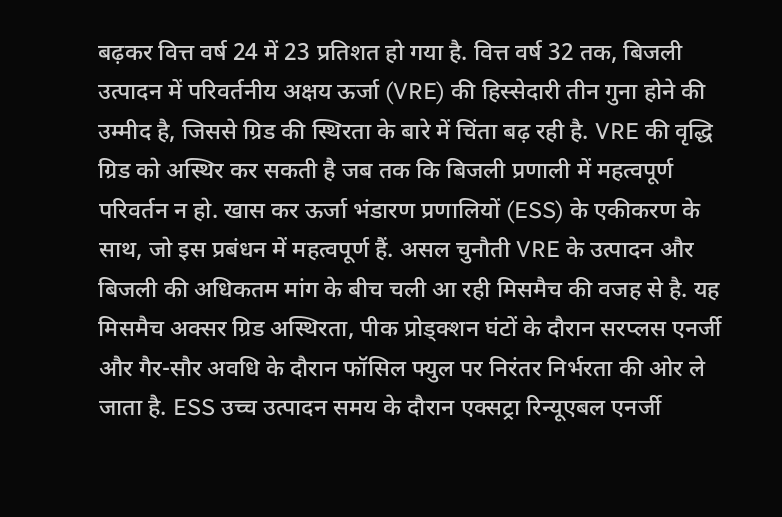बढ़कर वित्त वर्ष 24 में 23 प्रतिशत हो गया है. वित्त वर्ष 32 तक, बिजली उत्पादन में परिवर्तनीय अक्षय ऊर्जा (VRE) की हिस्सेदारी तीन गुना होने की उम्मीद है, जिससे ग्रिड की स्थिरता के बारे में चिंता बढ़ रही है. VRE की वृद्धि ग्रिड को अस्थिर कर सकती है जब तक कि बिजली प्रणाली में महत्वपूर्ण परिवर्तन न हो. खास कर ऊर्जा भंडारण प्रणालियों (ESS) के एकीकरण के साथ, जो इस प्रबंधन में महत्वपूर्ण हैं. असल चुनौती VRE के उत्पादन और बिजली की अधिकतम मांग के बीच चली आ रही मिसमैच की वजह से है. यह मिसमैच अक्सर ग्रिड अस्थिरता, पीक प्रोड्क्शन घंटों के दौरान सरप्लस एनर्जी और गैर-सौर अवधि के दौरान फॉसिल फ्युल पर निरंतर निर्भरता की ओर ले जाता है. ESS उच्च उत्पादन समय के दौरान एक्सट्रा रिन्यूएबल एनर्जी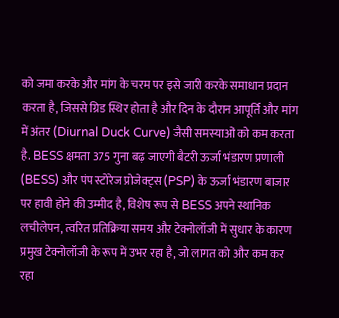को जमा करके और मांग के चरम पर इसे जारी करके समाधान प्रदान करता है, जिससे ग्रिड स्थिर होता है और दिन के दौरान आपूर्ति और मांग में अंतर (Diurnal Duck Curve) जैसी समस्याओं को कम करता है. BESS क्षमता 375 गुना बढ़ जाएगी बैटरी ऊर्जा भंडारण प्रणाली (BESS) और पंप स्टोरेज प्रोजेक्ट्स (PSP) के ऊर्जा भंडारण बाजार पर हावी होने की उम्मीद है, विशेष रूप से BESS अपने स्थानिक लचीलेपन, त्वरित प्रतिक्रिया समय और टेक्नोलॉजी में सुधार के कारण प्रमुख टेक्नोलॉजी के रूप में उभर रहा है, जो लागत को और कम कर रहा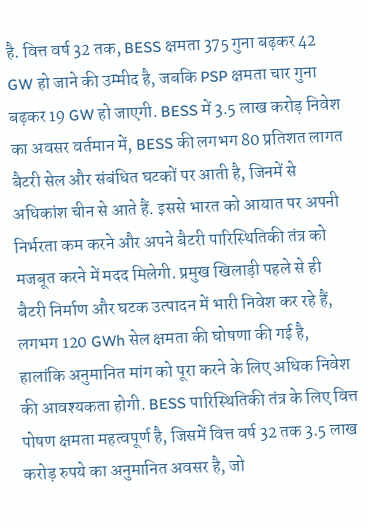है. वित्त वर्ष 32 तक, BESS क्षमता 375 गुना बढ़कर 42 GW हो जाने की उम्मीद है, जबकि PSP क्षमता चार गुना बढ़कर 19 GW हो जाएगी. BESS में 3.5 लाख करोड़ निवेश का अवसर वर्तमान में, BESS की लगभग 80 प्रतिशत लागत बैटरी सेल और संबंधित घटकों पर आती है, जिनमें से अधिकांश चीन से आते हैं. इससे भारत को आयात पर अपनी निर्भरता कम करने और अपने बैटरी पारिस्थितिकी तंत्र को मजबूत करने में मदद मिलेगी. प्रमुख खिलाड़ी पहले से ही बैटरी निर्माण और घटक उत्पादन में भारी निवेश कर रहे हैं, लगभग 120 GWh सेल क्षमता की घोषणा की गई है, हालांकि अनुमानित मांग को पूरा करने के लिए अधिक निवेश की आवश्यकता होगी. BESS पारिस्थितिकी तंत्र के लिए वित्त पोषण क्षमता महत्वपूर्ण है, जिसमें वित्त वर्ष 32 तक 3.5 लाख करोड़ रुपये का अनुमानित अवसर है, जो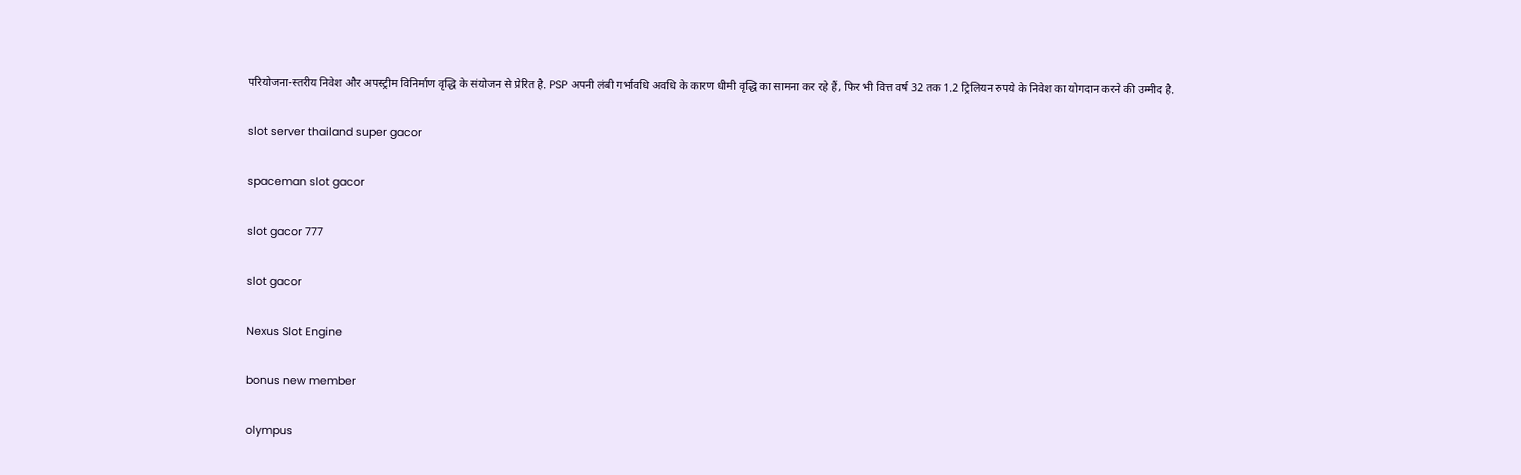परियोजना-स्तरीय निवेश और अपस्ट्रीम विनिर्माण वृद्धि के संयोजन से प्रेरित है. PSP अपनी लंबी गर्भावधि अवधि के कारण धीमी वृद्धि का सामना कर रहे हैं, फिर भी वित्त वर्ष 32 तक 1.2 ट्रिलियन रुपये के निवेश का योगदान करने की उम्मीद है.

slot server thailand super gacor

spaceman slot gacor

slot gacor 777

slot gacor

Nexus Slot Engine

bonus new member

olympus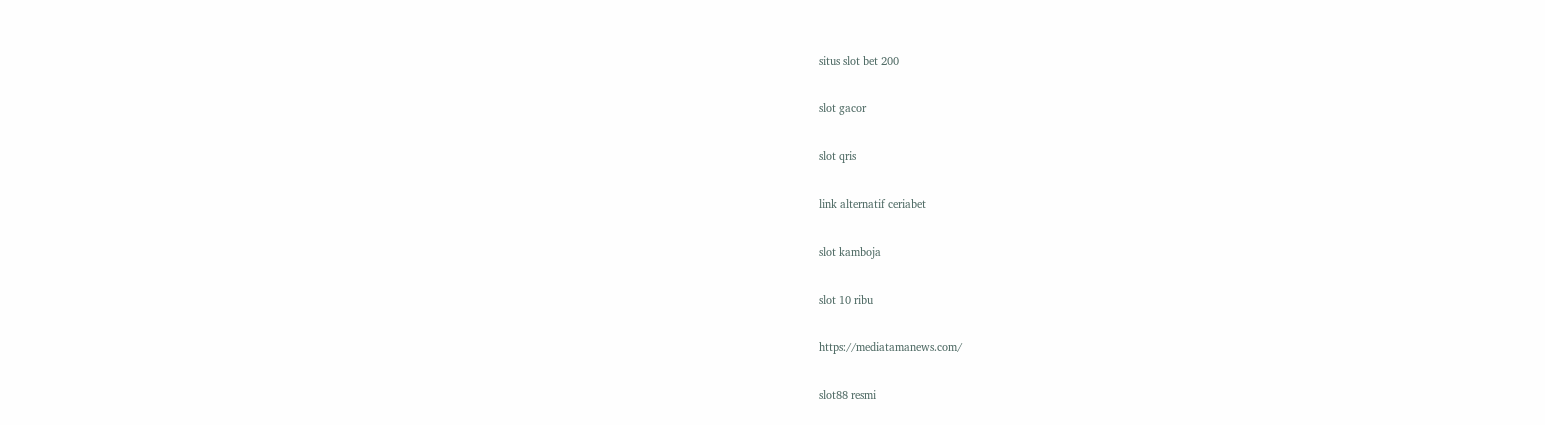situs slot bet 200

slot gacor

slot qris

link alternatif ceriabet

slot kamboja

slot 10 ribu

https://mediatamanews.com/

slot88 resmi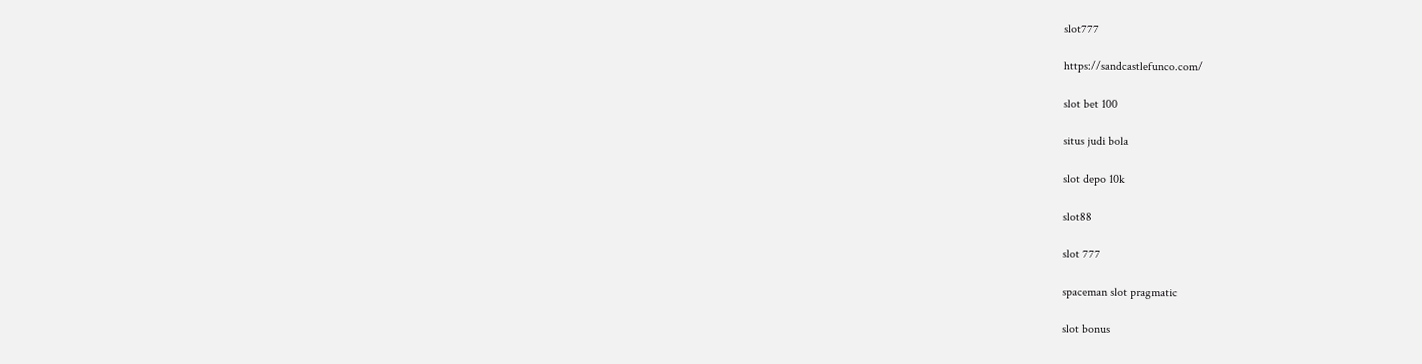slot777

https://sandcastlefunco.com/

slot bet 100

situs judi bola

slot depo 10k

slot88

slot 777

spaceman slot pragmatic

slot bonus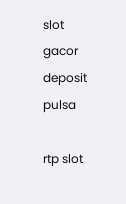slot gacor deposit pulsa

rtp slot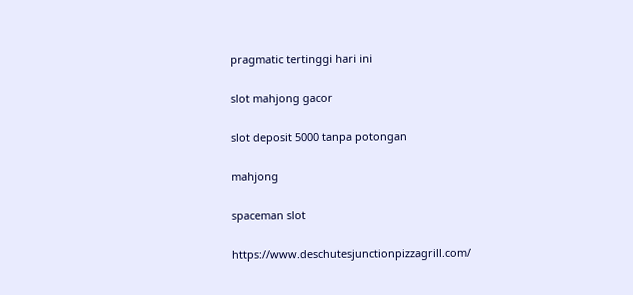pragmatic tertinggi hari ini

slot mahjong gacor

slot deposit 5000 tanpa potongan

mahjong

spaceman slot

https://www.deschutesjunctionpizzagrill.com/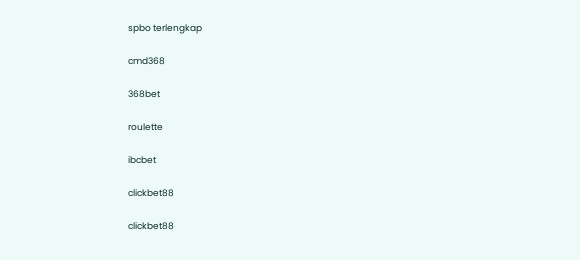spbo terlengkap

cmd368

368bet

roulette

ibcbet

clickbet88

clickbet88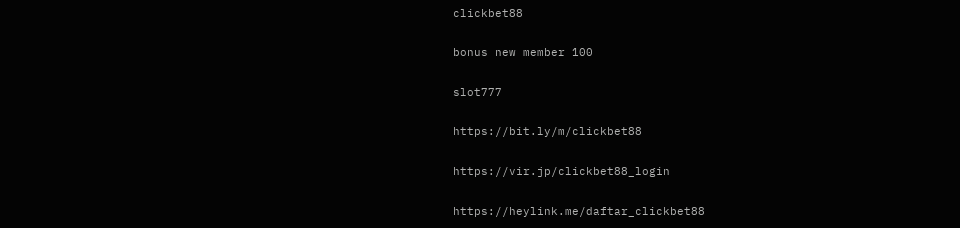clickbet88

bonus new member 100

slot777

https://bit.ly/m/clickbet88

https://vir.jp/clickbet88_login

https://heylink.me/daftar_clickbet88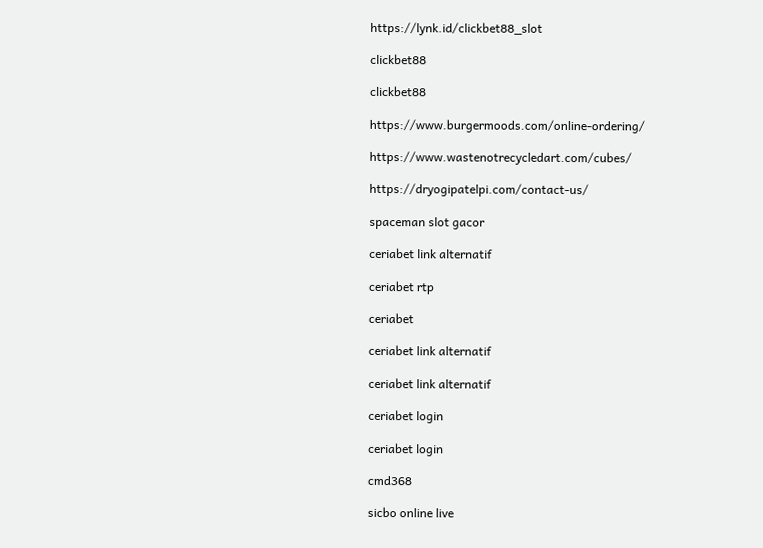https://lynk.id/clickbet88_slot

clickbet88

clickbet88

https://www.burgermoods.com/online-ordering/

https://www.wastenotrecycledart.com/cubes/

https://dryogipatelpi.com/contact-us/

spaceman slot gacor

ceriabet link alternatif

ceriabet rtp

ceriabet

ceriabet link alternatif

ceriabet link alternatif

ceriabet login

ceriabet login

cmd368

sicbo online live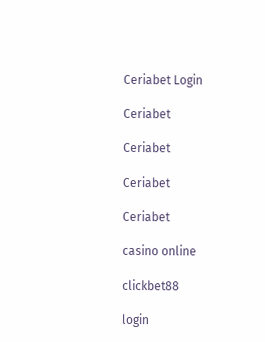Ceriabet Login

Ceriabet

Ceriabet

Ceriabet

Ceriabet

casino online

clickbet88

login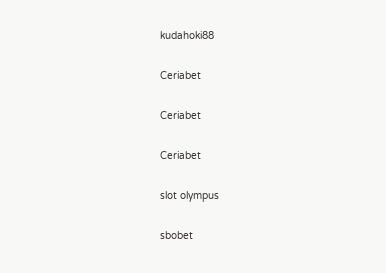kudahoki88

Ceriabet

Ceriabet

Ceriabet

slot olympus

sbobet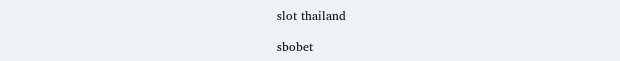slot thailand

sbobet